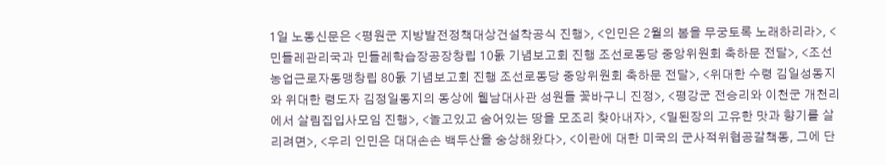1일 노동신문은 <평원군 지방발전정책대상건설착공식 진행>, <인민은 2월의 봄을 무궁토록 노래하리라>, <민들레관리국과 민들레학습장공장창립 10돐 기념보고회 진행 조선로동당 중앙위원회 축하문 전달>, <조선농업근로자동맹창립 80돐 기념보고회 진행 조선로동당 중앙위원회 축하문 전달>, <위대한 수령 김일성동지와 위대한 령도자 김정일동지의 동상에 윁남대사관 성원들 꽃바구니 진정>, <평강군 전승리와 이천군 개천리에서 살림집입사모임 진행>, <놀고있고 숨어있는 땅을 모조리 찾아내자>, <밀된장의 고유한 맛과 향기를 살리려면>, <우리 인민은 대대손손 백두산을 숭상해왔다>, <이란에 대한 미국의 군사적위협공갈책동, 그에 단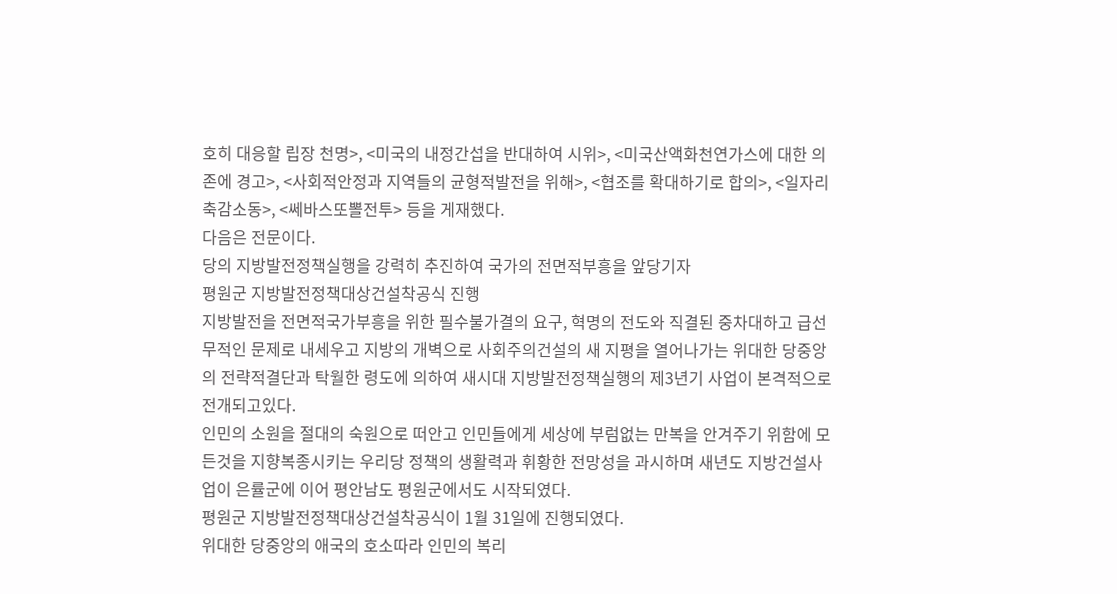호히 대응할 립장 천명>, <미국의 내정간섭을 반대하여 시위>, <미국산액화천연가스에 대한 의존에 경고>, <사회적안정과 지역들의 균형적발전을 위해>, <협조를 확대하기로 합의>, <일자리축감소동>, <쎄바스또뽈전투> 등을 게재했다.
다음은 전문이다.
당의 지방발전정책실행을 강력히 추진하여 국가의 전면적부흥을 앞당기자
평원군 지방발전정책대상건설착공식 진행
지방발전을 전면적국가부흥을 위한 필수불가결의 요구, 혁명의 전도와 직결된 중차대하고 급선무적인 문제로 내세우고 지방의 개벽으로 사회주의건설의 새 지평을 열어나가는 위대한 당중앙의 전략적결단과 탁월한 령도에 의하여 새시대 지방발전정책실행의 제3년기 사업이 본격적으로 전개되고있다.
인민의 소원을 절대의 숙원으로 떠안고 인민들에게 세상에 부럼없는 만복을 안겨주기 위함에 모든것을 지향복종시키는 우리당 정책의 생활력과 휘황한 전망성을 과시하며 새년도 지방건설사업이 은률군에 이어 평안남도 평원군에서도 시작되였다.
평원군 지방발전정책대상건설착공식이 1월 31일에 진행되였다.
위대한 당중앙의 애국의 호소따라 인민의 복리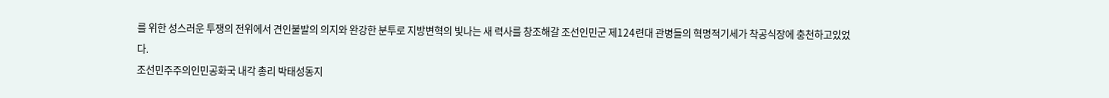를 위한 성스러운 투쟁의 전위에서 견인불발의 의지와 완강한 분투로 지방변혁의 빛나는 새 력사를 창조해갈 조선인민군 제124련대 관병들의 혁명적기세가 착공식장에 충천하고있었다.
조선민주주의인민공화국 내각 총리 박태성동지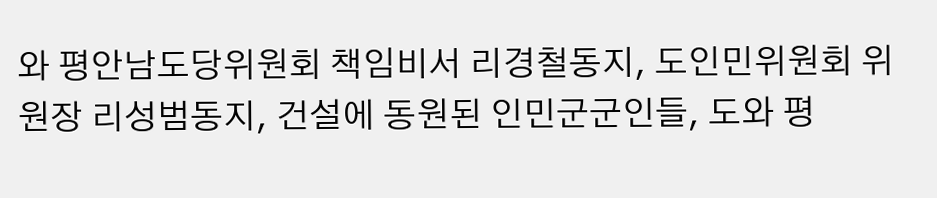와 평안남도당위원회 책임비서 리경철동지, 도인민위원회 위원장 리성범동지, 건설에 동원된 인민군군인들, 도와 평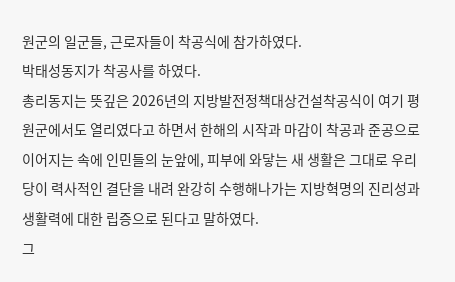원군의 일군들, 근로자들이 착공식에 참가하였다.
박태성동지가 착공사를 하였다.
총리동지는 뜻깊은 2026년의 지방발전정책대상건설착공식이 여기 평원군에서도 열리였다고 하면서 한해의 시작과 마감이 착공과 준공으로 이어지는 속에 인민들의 눈앞에, 피부에 와닿는 새 생활은 그대로 우리 당이 력사적인 결단을 내려 완강히 수행해나가는 지방혁명의 진리성과 생활력에 대한 립증으로 된다고 말하였다.
그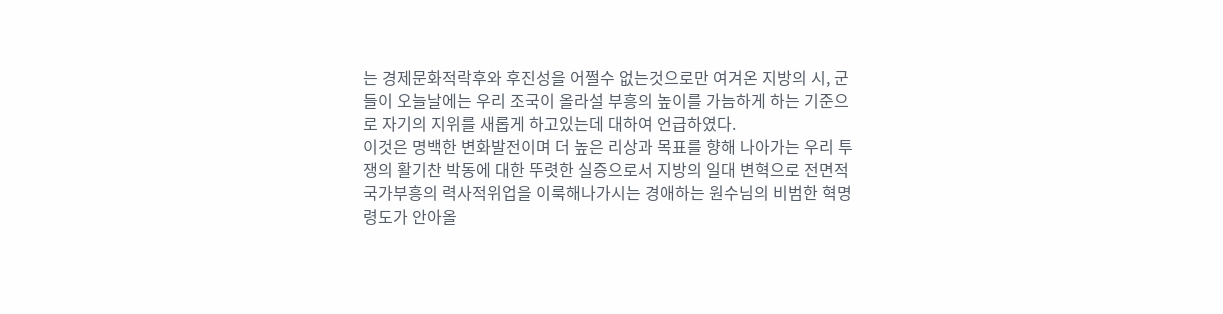는 경제문화적락후와 후진성을 어쩔수 없는것으로만 여겨온 지방의 시, 군들이 오늘날에는 우리 조국이 올라설 부흥의 높이를 가늠하게 하는 기준으로 자기의 지위를 새롭게 하고있는데 대하여 언급하였다.
이것은 명백한 변화발전이며 더 높은 리상과 목표를 향해 나아가는 우리 투쟁의 활기찬 박동에 대한 뚜렷한 실증으로서 지방의 일대 변혁으로 전면적국가부흥의 력사적위업을 이룩해나가시는 경애하는 원수님의 비범한 혁명령도가 안아올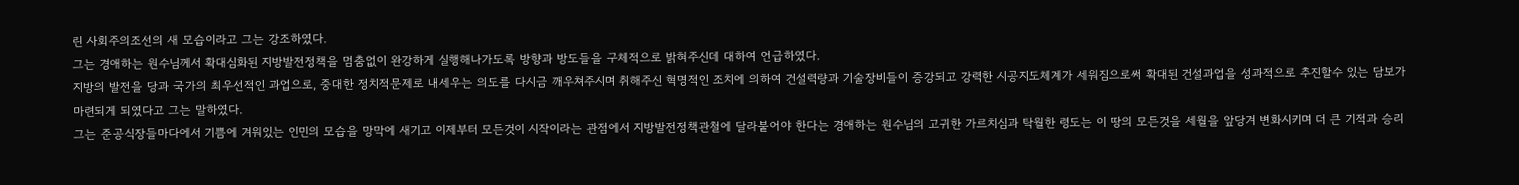린 사회주의조선의 새 모습이라고 그는 강조하였다.
그는 경애하는 원수님께서 확대심화된 지방발전정책을 멈춤없이 완강하게 실행해나가도록 방향과 방도들을 구체적으로 밝혀주신데 대하여 언급하였다.
지방의 발전을 당과 국가의 최우선적인 과업으로, 중대한 정치적문제로 내세우는 의도를 다시금 깨우쳐주시며 취해주신 혁명적인 조치에 의하여 건설력량과 기술장비들이 증강되고 강력한 시공지도체계가 세워짐으로써 확대된 건설과업을 성과적으로 추진할수 있는 담보가 마련되게 되였다고 그는 말하였다.
그는 준공식장들마다에서 기쁨에 겨워있는 인민의 모습을 망막에 새기고 이제부터 모든것이 시작이라는 관점에서 지방발전정책관철에 달라붙어야 한다는 경애하는 원수님의 고귀한 가르치심과 탁월한 령도는 이 땅의 모든것을 세월을 앞당겨 변화시키며 더 큰 기적과 승리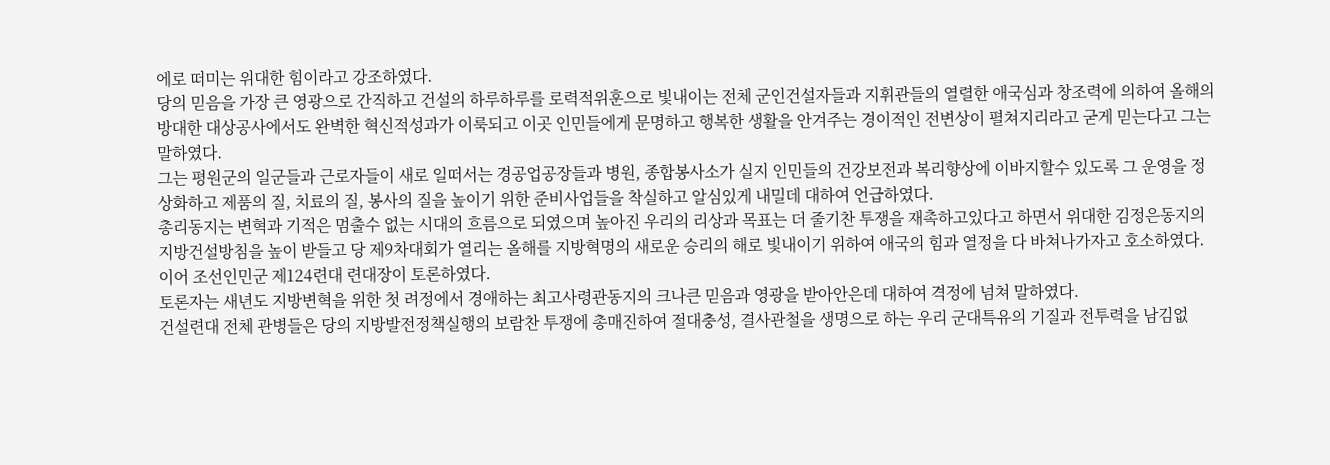에로 떠미는 위대한 힘이라고 강조하였다.
당의 믿음을 가장 큰 영광으로 간직하고 건설의 하루하루를 로력적위훈으로 빛내이는 전체 군인건설자들과 지휘관들의 열렬한 애국심과 창조력에 의하여 올해의 방대한 대상공사에서도 완벽한 혁신적성과가 이룩되고 이곳 인민들에게 문명하고 행복한 생활을 안겨주는 경이적인 전변상이 펼쳐지리라고 굳게 믿는다고 그는 말하였다.
그는 평원군의 일군들과 근로자들이 새로 일떠서는 경공업공장들과 병원, 종합봉사소가 실지 인민들의 건강보전과 복리향상에 이바지할수 있도록 그 운영을 정상화하고 제품의 질, 치료의 질, 봉사의 질을 높이기 위한 준비사업들을 착실하고 알심있게 내밀데 대하여 언급하였다.
총리동지는 변혁과 기적은 멈출수 없는 시대의 흐름으로 되였으며 높아진 우리의 리상과 목표는 더 줄기찬 투쟁을 재촉하고있다고 하면서 위대한 김정은동지의 지방건설방침을 높이 받들고 당 제9차대회가 열리는 올해를 지방혁명의 새로운 승리의 해로 빛내이기 위하여 애국의 힘과 열정을 다 바쳐나가자고 호소하였다.
이어 조선인민군 제124련대 련대장이 토론하였다.
토론자는 새년도 지방변혁을 위한 첫 려정에서 경애하는 최고사령관동지의 크나큰 믿음과 영광을 받아안은데 대하여 격정에 넘쳐 말하였다.
건설련대 전체 관병들은 당의 지방발전정책실행의 보람찬 투쟁에 총매진하여 절대충성, 결사관철을 생명으로 하는 우리 군대특유의 기질과 전투력을 남김없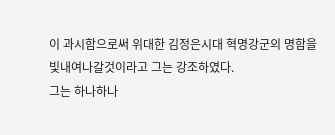이 과시함으로써 위대한 김정은시대 혁명강군의 명함을 빛내여나갈것이라고 그는 강조하였다.
그는 하나하나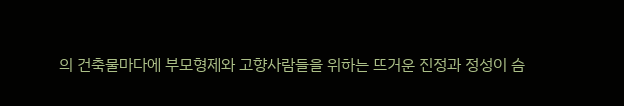의 건축물마다에 부모형제와 고향사람들을 위하는 뜨거운 진정과 정성이 슴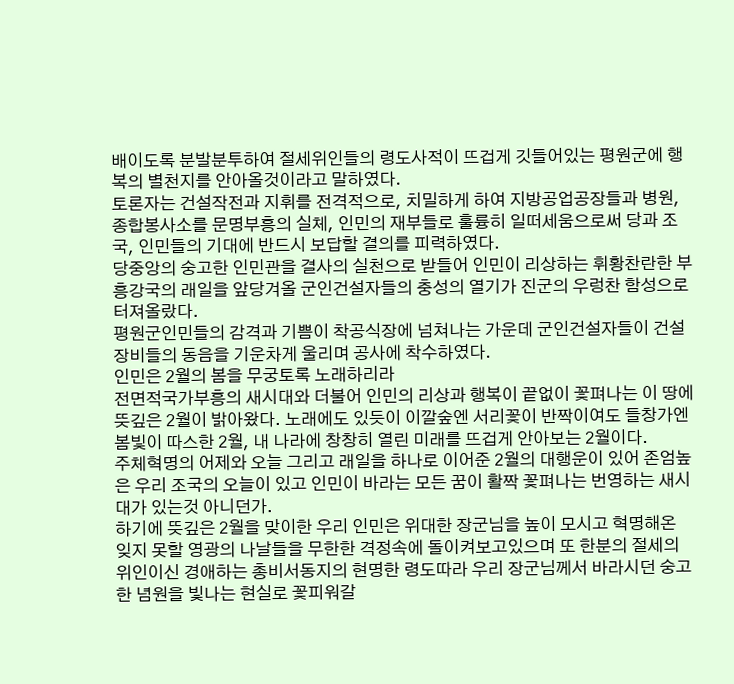배이도록 분발분투하여 절세위인들의 령도사적이 뜨겁게 깃들어있는 평원군에 행복의 별천지를 안아올것이라고 말하였다.
토론자는 건설작전과 지휘를 전격적으로, 치밀하게 하여 지방공업공장들과 병원, 종합봉사소를 문명부흥의 실체, 인민의 재부들로 훌륭히 일떠세움으로써 당과 조국, 인민들의 기대에 반드시 보답할 결의를 피력하였다.
당중앙의 숭고한 인민관을 결사의 실천으로 받들어 인민이 리상하는 휘황찬란한 부흥강국의 래일을 앞당겨올 군인건설자들의 충성의 열기가 진군의 우렁찬 함성으로 터져올랐다.
평원군인민들의 감격과 기쁨이 착공식장에 넘쳐나는 가운데 군인건설자들이 건설장비들의 동음을 기운차게 울리며 공사에 착수하였다.
인민은 2월의 봄을 무궁토록 노래하리라
전면적국가부흥의 새시대와 더불어 인민의 리상과 행복이 끝없이 꽃펴나는 이 땅에 뜻깊은 2월이 밝아왔다. 노래에도 있듯이 이깔숲엔 서리꽃이 반짝이여도 들창가엔 봄빛이 따스한 2월, 내 나라에 창창히 열린 미래를 뜨겁게 안아보는 2월이다.
주체혁명의 어제와 오늘 그리고 래일을 하나로 이어준 2월의 대행운이 있어 존엄높은 우리 조국의 오늘이 있고 인민이 바라는 모든 꿈이 활짝 꽃펴나는 번영하는 새시대가 있는것 아니던가.
하기에 뜻깊은 2월을 맞이한 우리 인민은 위대한 장군님을 높이 모시고 혁명해온 잊지 못할 영광의 나날들을 무한한 격정속에 돌이켜보고있으며 또 한분의 절세의 위인이신 경애하는 총비서동지의 현명한 령도따라 우리 장군님께서 바라시던 숭고한 념원을 빛나는 현실로 꽃피워갈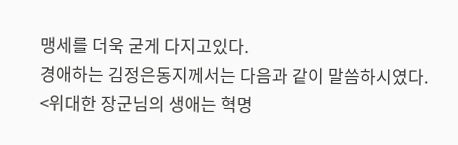맹세를 더욱 굳게 다지고있다.
경애하는 김정은동지께서는 다음과 같이 말씀하시였다.
<위대한 장군님의 생애는 혁명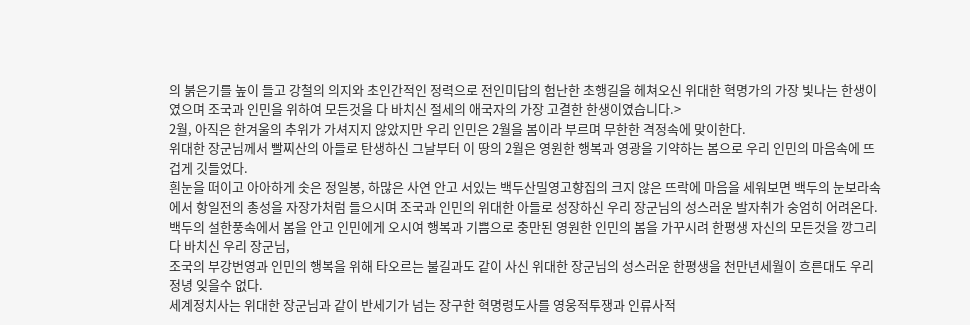의 붉은기를 높이 들고 강철의 의지와 초인간적인 정력으로 전인미답의 험난한 초행길을 헤쳐오신 위대한 혁명가의 가장 빛나는 한생이였으며 조국과 인민을 위하여 모든것을 다 바치신 절세의 애국자의 가장 고결한 한생이였습니다.>
2월, 아직은 한겨울의 추위가 가셔지지 않았지만 우리 인민은 2월을 봄이라 부르며 무한한 격정속에 맞이한다.
위대한 장군님께서 빨찌산의 아들로 탄생하신 그날부터 이 땅의 2월은 영원한 행복과 영광을 기약하는 봄으로 우리 인민의 마음속에 뜨겁게 깃들었다.
흰눈을 떠이고 아아하게 솟은 정일봉, 하많은 사연 안고 서있는 백두산밀영고향집의 크지 않은 뜨락에 마음을 세워보면 백두의 눈보라속에서 항일전의 총성을 자장가처럼 들으시며 조국과 인민의 위대한 아들로 성장하신 우리 장군님의 성스러운 발자취가 숭엄히 어려온다.
백두의 설한풍속에서 봄을 안고 인민에게 오시여 행복과 기쁨으로 충만된 영원한 인민의 봄을 가꾸시려 한평생 자신의 모든것을 깡그리 다 바치신 우리 장군님,
조국의 부강번영과 인민의 행복을 위해 타오르는 불길과도 같이 사신 위대한 장군님의 성스러운 한평생을 천만년세월이 흐른대도 우리 정녕 잊을수 없다.
세계정치사는 위대한 장군님과 같이 반세기가 넘는 장구한 혁명령도사를 영웅적투쟁과 인류사적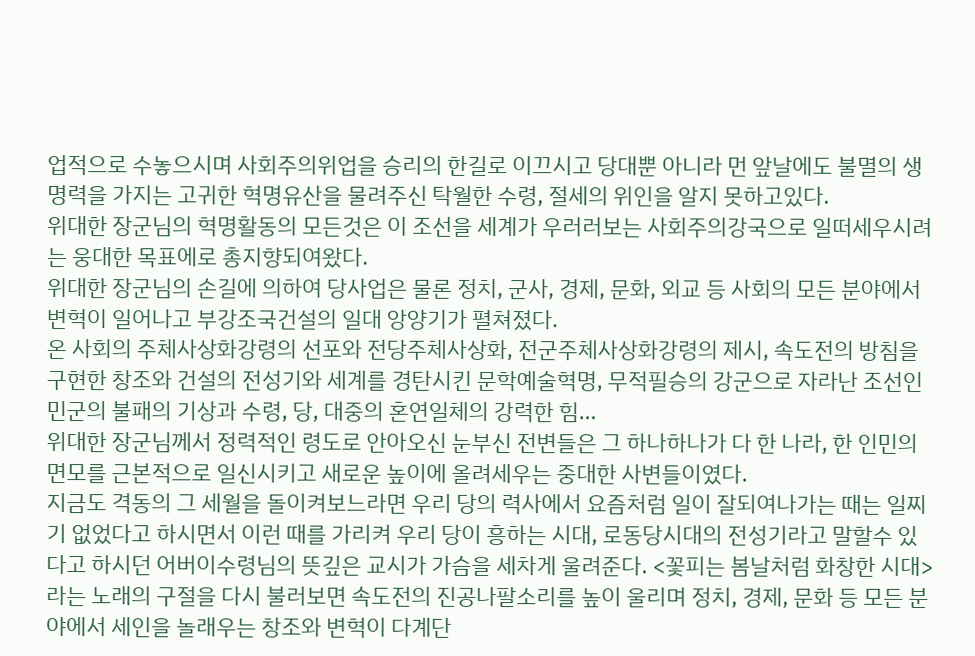업적으로 수놓으시며 사회주의위업을 승리의 한길로 이끄시고 당대뿐 아니라 먼 앞날에도 불멸의 생명력을 가지는 고귀한 혁명유산을 물려주신 탁월한 수령, 절세의 위인을 알지 못하고있다.
위대한 장군님의 혁명활동의 모든것은 이 조선을 세계가 우러러보는 사회주의강국으로 일떠세우시려는 웅대한 목표에로 총지향되여왔다.
위대한 장군님의 손길에 의하여 당사업은 물론 정치, 군사, 경제, 문화, 외교 등 사회의 모든 분야에서 변혁이 일어나고 부강조국건설의 일대 앙양기가 펼쳐졌다.
온 사회의 주체사상화강령의 선포와 전당주체사상화, 전군주체사상화강령의 제시, 속도전의 방침을 구현한 창조와 건설의 전성기와 세계를 경탄시킨 문학예술혁명, 무적필승의 강군으로 자라난 조선인민군의 불패의 기상과 수령, 당, 대중의 혼연일체의 강력한 힘…
위대한 장군님께서 정력적인 령도로 안아오신 눈부신 전변들은 그 하나하나가 다 한 나라, 한 인민의 면모를 근본적으로 일신시키고 새로운 높이에 올려세우는 중대한 사변들이였다.
지금도 격동의 그 세월을 돌이켜보느라면 우리 당의 력사에서 요즘처럼 일이 잘되여나가는 때는 일찌기 없었다고 하시면서 이런 때를 가리켜 우리 당이 흥하는 시대, 로동당시대의 전성기라고 말할수 있다고 하시던 어버이수령님의 뜻깊은 교시가 가슴을 세차게 울려준다. <꽃피는 봄날처럼 화창한 시대>라는 노래의 구절을 다시 불러보면 속도전의 진공나팔소리를 높이 울리며 정치, 경제, 문화 등 모든 분야에서 세인을 놀래우는 창조와 변혁이 다계단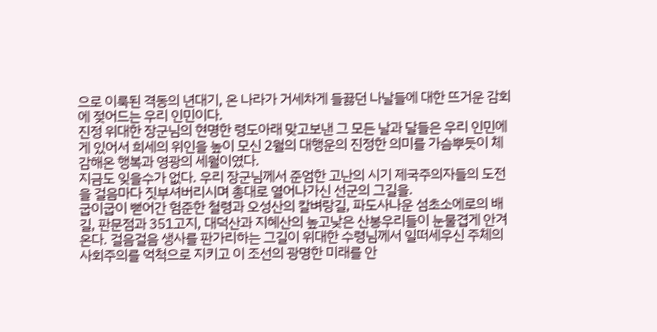으로 이룩된 격동의 년대기, 온 나라가 거세차게 들끓던 나날들에 대한 뜨거운 감회에 젖어드는 우리 인민이다.
진정 위대한 장군님의 현명한 령도아래 맞고보낸 그 모든 날과 달들은 우리 인민에게 있어서 희세의 위인을 높이 모신 2월의 대행운의 진정한 의미를 가슴뿌듯이 체감해온 행복과 영광의 세월이였다.
지금도 잊을수가 없다. 우리 장군님께서 준엄한 고난의 시기 제국주의자들의 도전을 걸음마다 짓부셔버리시며 총대로 열어나가신 선군의 그길을.
굽이굽이 뻗어간 험준한 철령과 오성산의 칼벼랑길, 파도사나운 섬초소에로의 배길, 판문점과 351고지, 대덕산과 지혜산의 높고낮은 산봉우리들이 눈물겹게 안겨온다. 걸음걸음 생사를 판가리하는 그길이 위대한 수령님께서 일떠세우신 주체의 사회주의를 억척으로 지키고 이 조선의 광명한 미래를 안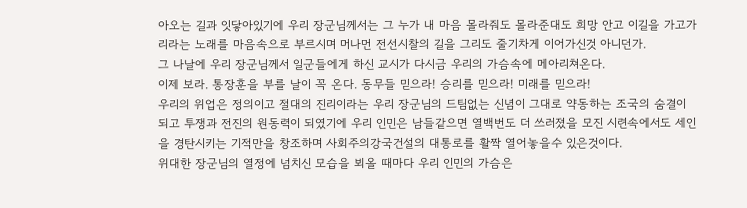아오는 길과 잇닿아있기에 우리 장군님께서는 그 누가 내 마음 몰라줘도 몰라준대도 희망 안고 이길을 가고가리라는 노래를 마음속으로 부르시며 머나먼 전선시찰의 길을 그리도 줄기차게 이어가신것 아니던가.
그 나날에 우리 장군님께서 일군들에게 하신 교시가 다시금 우리의 가슴속에 메아리쳐온다.
이제 보라. 통장훈을 부를 날이 꼭 온다. 동무들 믿으라! 승리를 믿으라! 미래를 믿으라!
우리의 위업은 정의이고 절대의 진리이라는 우리 장군님의 드팀없는 신념이 그대로 약동하는 조국의 숨결이 되고 투쟁과 전진의 원동력이 되였기에 우리 인민은 남들같으면 열백번도 더 쓰러졌을 모진 시련속에서도 세인을 경탄시키는 기적만을 창조하며 사회주의강국건설의 대통로를 활짝 열어놓을수 있은것이다.
위대한 장군님의 열정에 넘치신 모습을 뵈올 때마다 우리 인민의 가슴은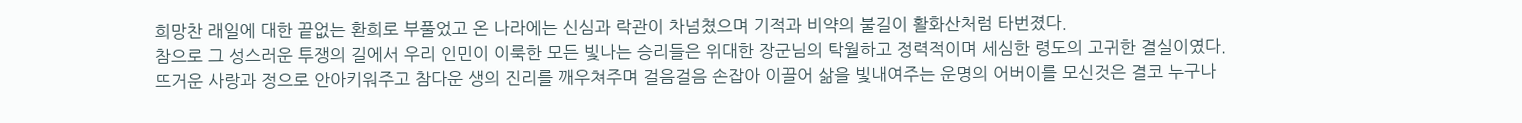희망찬 래일에 대한 끝없는 환희로 부풀었고 온 나라에는 신심과 락관이 차넘쳤으며 기적과 비약의 불길이 활화산처럼 타번졌다.
참으로 그 성스러운 투쟁의 길에서 우리 인민이 이룩한 모든 빛나는 승리들은 위대한 장군님의 탁월하고 정력적이며 세심한 령도의 고귀한 결실이였다.
뜨거운 사랑과 정으로 안아키워주고 참다운 생의 진리를 깨우쳐주며 걸음걸음 손잡아 이끌어 삶을 빛내여주는 운명의 어버이를 모신것은 결코 누구나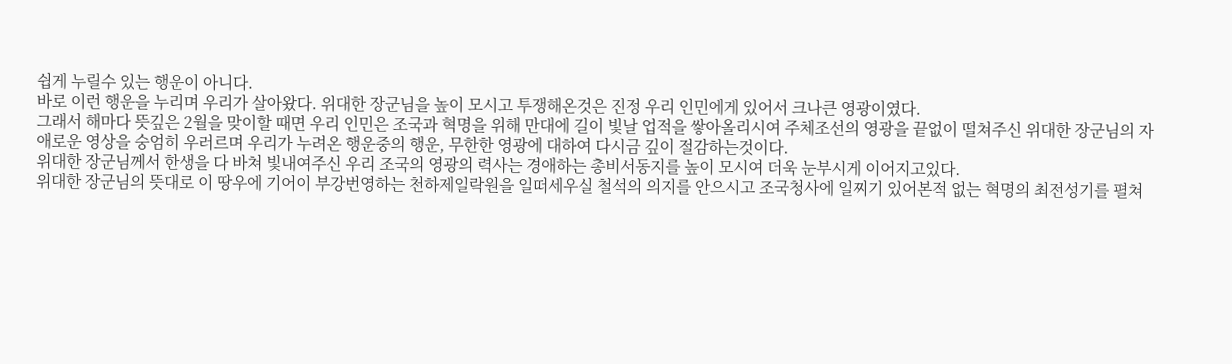쉽게 누릴수 있는 행운이 아니다.
바로 이런 행운을 누리며 우리가 살아왔다. 위대한 장군님을 높이 모시고 투쟁해온것은 진정 우리 인민에게 있어서 크나큰 영광이였다.
그래서 해마다 뜻깊은 2월을 맞이할 때면 우리 인민은 조국과 혁명을 위해 만대에 길이 빛날 업적을 쌓아올리시여 주체조선의 영광을 끝없이 떨쳐주신 위대한 장군님의 자애로운 영상을 숭엄히 우러르며 우리가 누려온 행운중의 행운, 무한한 영광에 대하여 다시금 깊이 절감하는것이다.
위대한 장군님께서 한생을 다 바쳐 빛내여주신 우리 조국의 영광의 력사는 경애하는 총비서동지를 높이 모시여 더욱 눈부시게 이어지고있다.
위대한 장군님의 뜻대로 이 땅우에 기어이 부강번영하는 천하제일락원을 일떠세우실 철석의 의지를 안으시고 조국청사에 일찌기 있어본적 없는 혁명의 최전성기를 펼쳐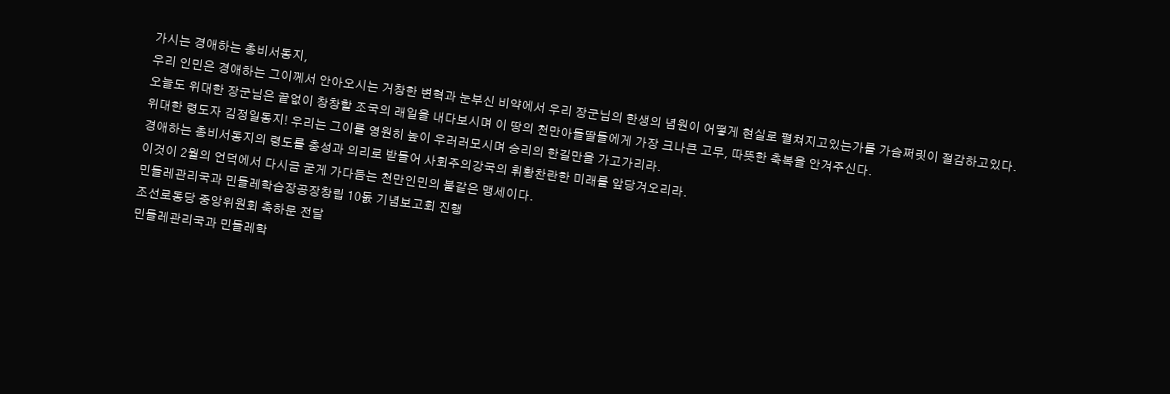가시는 경애하는 총비서동지,
우리 인민은 경애하는 그이께서 안아오시는 거창한 변혁과 눈부신 비약에서 우리 장군님의 한생의 념원이 어떻게 현실로 펼쳐지고있는가를 가슴쩌릿이 절감하고있다.
오늘도 위대한 장군님은 끝없이 창창할 조국의 래일을 내다보시며 이 땅의 천만아들딸들에게 가장 크나큰 고무, 따뜻한 축복을 안겨주신다.
위대한 령도자 김정일동지! 우리는 그이를 영원히 높이 우러러모시며 승리의 한길만을 가고가리라.
경애하는 총비서동지의 령도를 충성과 의리로 받들어 사회주의강국의 휘황찬란한 미래를 앞당겨오리라.
이것이 2월의 언덕에서 다시금 굳게 가다듬는 천만인민의 불같은 맹세이다.
민들레관리국과 민들레학습장공장창립 10돐 기념보고회 진행
조선로동당 중앙위원회 축하문 전달
민들레관리국과 민들레학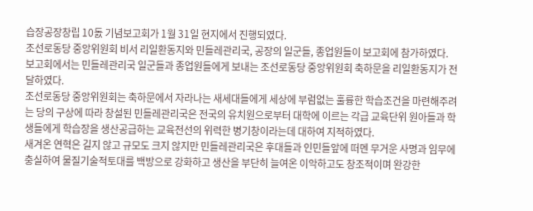습장공장창립 10돐 기념보고회가 1월 31일 현지에서 진행되였다.
조선로동당 중앙위원회 비서 리일환동지와 민들레관리국, 공장의 일군들, 종업원들이 보고회에 참가하였다.
보고회에서는 민들레관리국 일군들과 종업원들에게 보내는 조선로동당 중앙위원회 축하문을 리일환동지가 전달하였다.
조선로동당 중앙위원회는 축하문에서 자라나는 새세대들에게 세상에 부럼없는 훌륭한 학습조건을 마련해주려는 당의 구상에 따라 창설된 민들레관리국은 전국의 유치원으로부터 대학에 이르는 각급 교육단위 원아들과 학생들에게 학습장을 생산공급하는 교육전선의 위력한 병기창이라는데 대하여 지적하였다.
새겨온 연혁은 길지 않고 규모도 크지 않지만 민들레관리국은 후대들과 인민들앞에 떠멘 무거운 사명과 임무에 충실하여 물질기술적토대를 백방으로 강화하고 생산을 부단히 늘여온 이악하고도 창조적이며 완강한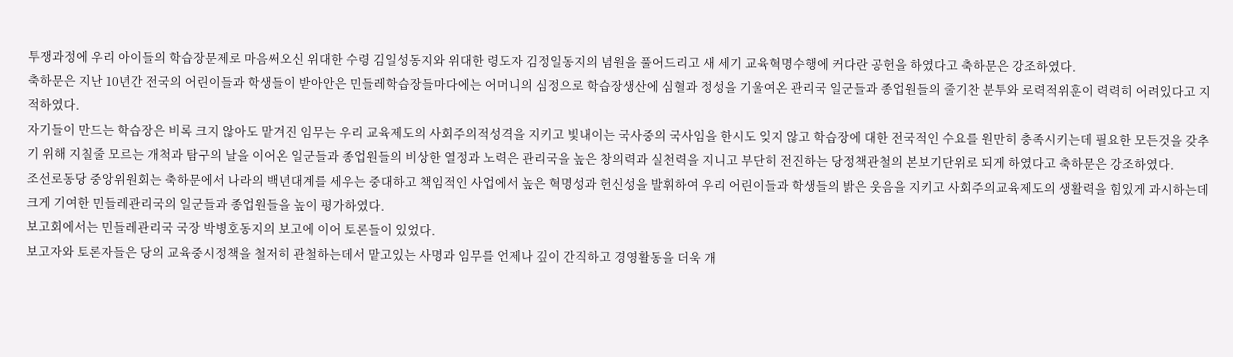투쟁과정에 우리 아이들의 학습장문제로 마음써오신 위대한 수령 김일성동지와 위대한 령도자 김정일동지의 념원을 풀어드리고 새 세기 교육혁명수행에 커다란 공헌을 하였다고 축하문은 강조하였다.
축하문은 지난 10년간 전국의 어린이들과 학생들이 받아안은 민들레학습장들마다에는 어머니의 심정으로 학습장생산에 심혈과 정성을 기울여온 관리국 일군들과 종업원들의 줄기찬 분투와 로력적위훈이 력력히 어려있다고 지적하였다.
자기들이 만드는 학습장은 비록 크지 않아도 맡겨진 임무는 우리 교육제도의 사회주의적성격을 지키고 빛내이는 국사중의 국사임을 한시도 잊지 않고 학습장에 대한 전국적인 수요를 원만히 충족시키는데 필요한 모든것을 갖추기 위해 지칠줄 모르는 개척과 탐구의 날을 이어온 일군들과 종업원들의 비상한 열정과 노력은 관리국을 높은 창의력과 실천력을 지니고 부단히 전진하는 당정책관철의 본보기단위로 되게 하였다고 축하문은 강조하였다.
조선로동당 중앙위원회는 축하문에서 나라의 백년대계를 세우는 중대하고 책임적인 사업에서 높은 혁명성과 헌신성을 발휘하여 우리 어린이들과 학생들의 밝은 웃음을 지키고 사회주의교육제도의 생활력을 힘있게 과시하는데 크게 기여한 민들레관리국의 일군들과 종업원들을 높이 평가하였다.
보고회에서는 민들레관리국 국장 박병호동지의 보고에 이어 토론들이 있었다.
보고자와 토론자들은 당의 교육중시정책을 철저히 관철하는데서 맡고있는 사명과 임무를 언제나 깊이 간직하고 경영활동을 더욱 개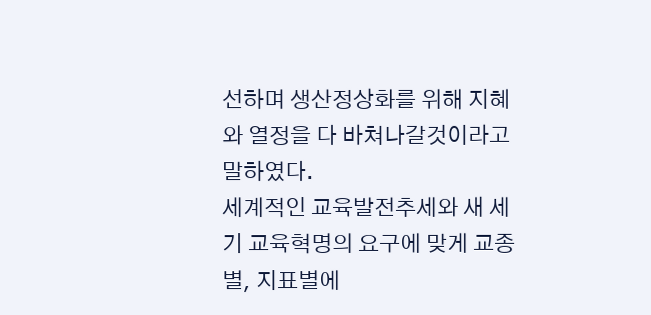선하며 생산정상화를 위해 지혜와 열정을 다 바쳐나갈것이라고 말하였다.
세계적인 교육발전추세와 새 세기 교육혁명의 요구에 맞게 교종별, 지표별에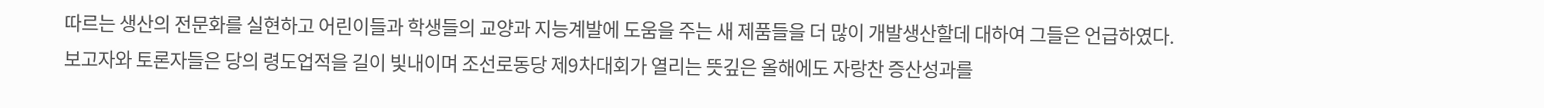따르는 생산의 전문화를 실현하고 어린이들과 학생들의 교양과 지능계발에 도움을 주는 새 제품들을 더 많이 개발생산할데 대하여 그들은 언급하였다.
보고자와 토론자들은 당의 령도업적을 길이 빛내이며 조선로동당 제9차대회가 열리는 뜻깊은 올해에도 자랑찬 증산성과를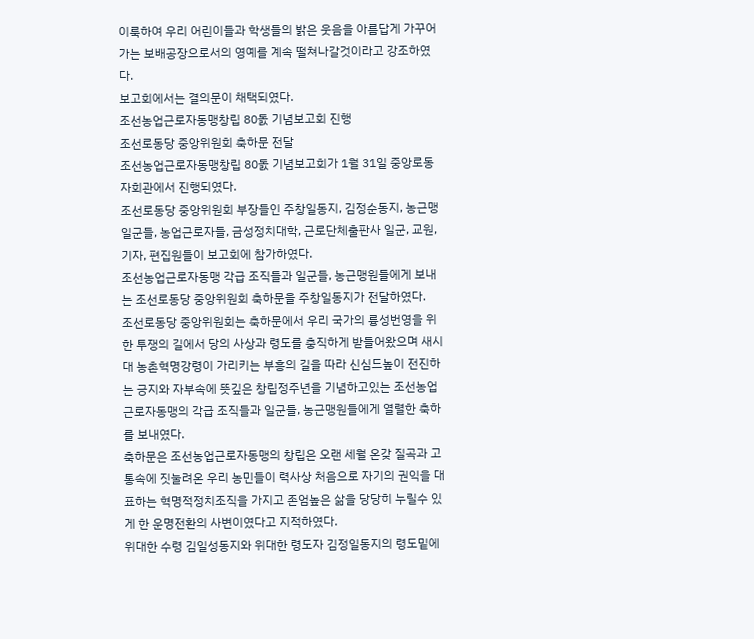이룩하여 우리 어린이들과 학생들의 밝은 웃음을 아름답게 가꾸어가는 보배공장으로서의 영예를 계속 떨쳐나갈것이라고 강조하였다.
보고회에서는 결의문이 채택되였다.
조선농업근로자동맹창립 80돐 기념보고회 진행
조선로동당 중앙위원회 축하문 전달
조선농업근로자동맹창립 80돐 기념보고회가 1월 31일 중앙로동자회관에서 진행되였다.
조선로동당 중앙위원회 부장들인 주창일동지, 김정순동지, 농근맹일군들, 농업근로자들, 금성정치대학, 근로단체출판사 일군, 교원, 기자, 편집원들이 보고회에 참가하였다.
조선농업근로자동맹 각급 조직들과 일군들, 농근맹원들에게 보내는 조선로동당 중앙위원회 축하문을 주창일동지가 전달하였다.
조선로동당 중앙위원회는 축하문에서 우리 국가의 륭성번영을 위한 투쟁의 길에서 당의 사상과 령도를 충직하게 받들어왔으며 새시대 농촌혁명강령이 가리키는 부흥의 길을 따라 신심드높이 전진하는 긍지와 자부속에 뜻깊은 창립정주년을 기념하고있는 조선농업근로자동맹의 각급 조직들과 일군들, 농근맹원들에게 열렬한 축하를 보내였다.
축하문은 조선농업근로자동맹의 창립은 오랜 세월 온갖 질곡과 고통속에 짓눌려온 우리 농민들이 력사상 처음으로 자기의 권익을 대표하는 혁명적정치조직을 가지고 존엄높은 삶을 당당히 누릴수 있게 한 운명전환의 사변이였다고 지적하였다.
위대한 수령 김일성동지와 위대한 령도자 김정일동지의 령도밑에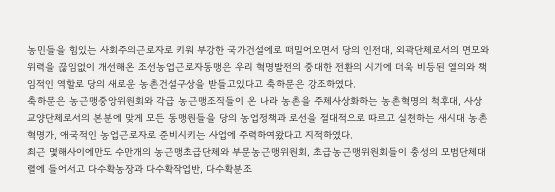농민들을 힘있는 사회주의근로자로 키워 부강한 국가건설에로 떠밀어오면서 당의 인전대, 외곽단체로서의 면모와 위력을 끊임없이 개선해온 조선농업근로자동맹은 우리 혁명발전의 중대한 전환의 시기에 더욱 비등된 열의와 책임적인 역할로 당의 새로운 농촌건설구상을 받들고있다고 축하문은 강조하였다.
축하문은 농근맹중앙위원회와 각급 농근맹조직들이 온 나라 농촌을 주체사상화하는 농촌혁명의 척후대, 사상교양단체로서의 본분에 맞게 모든 동맹원들을 당의 농업정책과 로선을 절대적으로 따르고 실천하는 새시대 농촌혁명가, 애국적인 농업근로자로 준비시키는 사업에 주력하여왔다고 지적하였다.
최근 몇해사이에만도 수만개의 농근맹초급단체와 부문농근맹위원회, 초급농근맹위원회들이 충성의 모범단체대렬에 들어서고 다수확농장과 다수확작업반, 다수확분조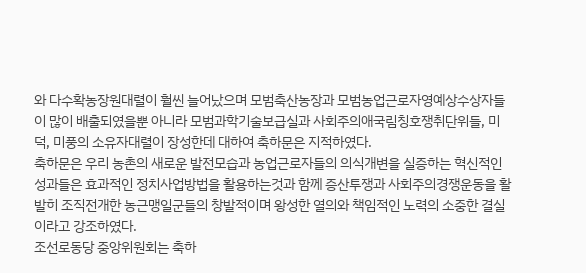와 다수확농장원대렬이 훨씬 늘어났으며 모범축산농장과 모범농업근로자영예상수상자들이 많이 배출되였을뿐 아니라 모범과학기술보급실과 사회주의애국림칭호쟁취단위들, 미덕, 미풍의 소유자대렬이 장성한데 대하여 축하문은 지적하였다.
축하문은 우리 농촌의 새로운 발전모습과 농업근로자들의 의식개변을 실증하는 혁신적인 성과들은 효과적인 정치사업방법을 활용하는것과 함께 증산투쟁과 사회주의경쟁운동을 활발히 조직전개한 농근맹일군들의 창발적이며 왕성한 열의와 책임적인 노력의 소중한 결실이라고 강조하였다.
조선로동당 중앙위원회는 축하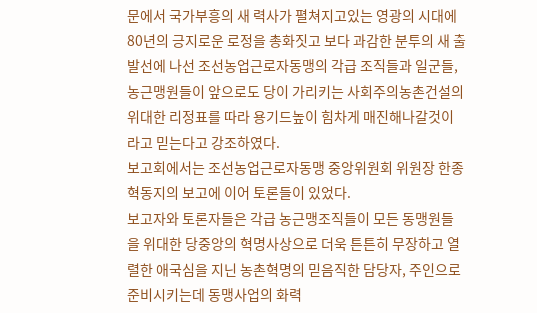문에서 국가부흥의 새 력사가 펼쳐지고있는 영광의 시대에 80년의 긍지로운 로정을 총화짓고 보다 과감한 분투의 새 출발선에 나선 조선농업근로자동맹의 각급 조직들과 일군들, 농근맹원들이 앞으로도 당이 가리키는 사회주의농촌건설의 위대한 리정표를 따라 용기드높이 힘차게 매진해나갈것이라고 믿는다고 강조하였다.
보고회에서는 조선농업근로자동맹 중앙위원회 위원장 한종혁동지의 보고에 이어 토론들이 있었다.
보고자와 토론자들은 각급 농근맹조직들이 모든 동맹원들을 위대한 당중앙의 혁명사상으로 더욱 튼튼히 무장하고 열렬한 애국심을 지닌 농촌혁명의 믿음직한 담당자, 주인으로 준비시키는데 동맹사업의 화력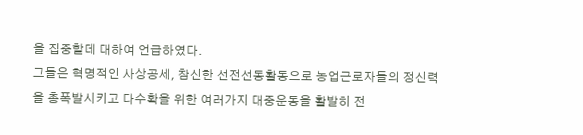을 집중할데 대하여 언급하였다.
그들은 혁명적인 사상공세, 참신한 선전선동활동으로 농업근로자들의 정신력을 총폭발시키고 다수확을 위한 여러가지 대중운동을 활발히 전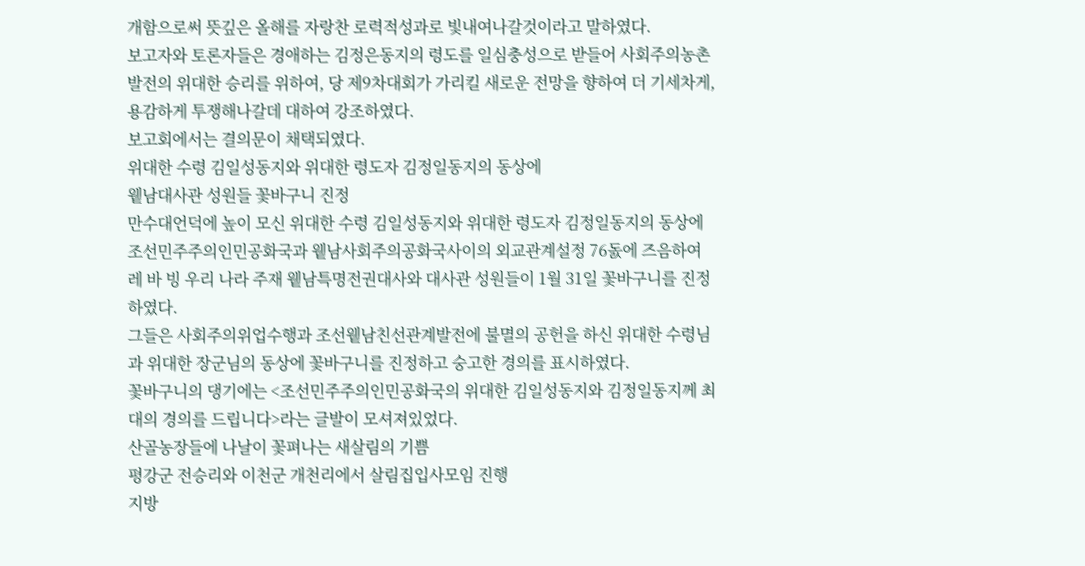개함으로써 뜻깊은 올해를 자랑찬 로력적성과로 빛내여나갈것이라고 말하였다.
보고자와 토론자들은 경애하는 김정은동지의 령도를 일심충성으로 받들어 사회주의농촌발전의 위대한 승리를 위하여, 당 제9차대회가 가리킬 새로운 전망을 향하여 더 기세차게, 용감하게 투쟁해나갈데 대하여 강조하였다.
보고회에서는 결의문이 채택되였다.
위대한 수령 김일성동지와 위대한 령도자 김정일동지의 동상에
윁남대사관 성원들 꽃바구니 진정
만수대언덕에 높이 모신 위대한 수령 김일성동지와 위대한 령도자 김정일동지의 동상에 조선민주주의인민공화국과 윁남사회주의공화국사이의 외교관계설정 76돐에 즈음하여 레 바 빙 우리 나라 주재 윁남특명전권대사와 대사관 성원들이 1월 31일 꽃바구니를 진정하였다.
그들은 사회주의위업수행과 조선윁남친선관계발전에 불멸의 공헌을 하신 위대한 수령님과 위대한 장군님의 동상에 꽃바구니를 진정하고 숭고한 경의를 표시하였다.
꽃바구니의 댕기에는 <조선민주주의인민공화국의 위대한 김일성동지와 김정일동지께 최대의 경의를 드립니다>라는 글발이 모셔져있었다.
산골농장들에 나날이 꽃펴나는 새살림의 기쁨
평강군 전승리와 이천군 개천리에서 살림집입사모임 진행
지방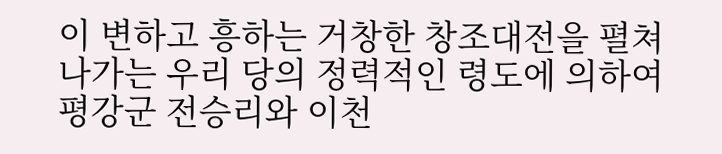이 변하고 흥하는 거창한 창조대전을 펼쳐나가는 우리 당의 정력적인 령도에 의하여 평강군 전승리와 이천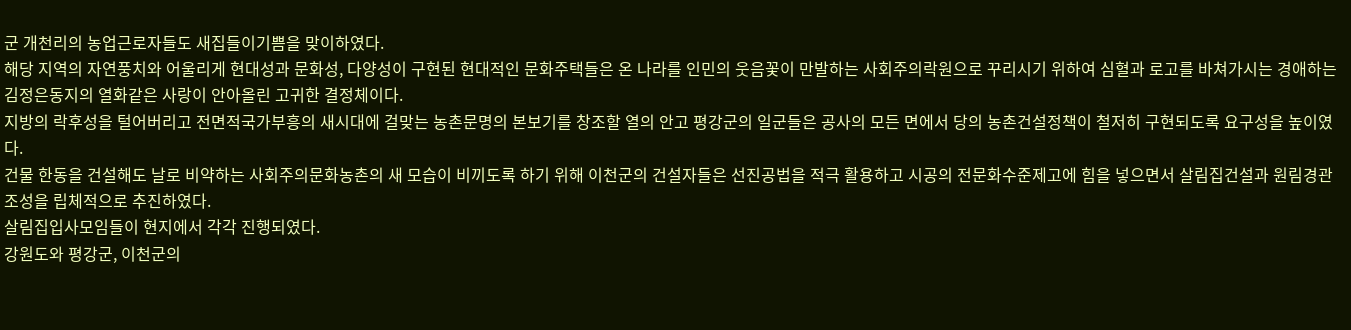군 개천리의 농업근로자들도 새집들이기쁨을 맞이하였다.
해당 지역의 자연풍치와 어울리게 현대성과 문화성, 다양성이 구현된 현대적인 문화주택들은 온 나라를 인민의 웃음꽃이 만발하는 사회주의락원으로 꾸리시기 위하여 심혈과 로고를 바쳐가시는 경애하는 김정은동지의 열화같은 사랑이 안아올린 고귀한 결정체이다.
지방의 락후성을 털어버리고 전면적국가부흥의 새시대에 걸맞는 농촌문명의 본보기를 창조할 열의 안고 평강군의 일군들은 공사의 모든 면에서 당의 농촌건설정책이 철저히 구현되도록 요구성을 높이였다.
건물 한동을 건설해도 날로 비약하는 사회주의문화농촌의 새 모습이 비끼도록 하기 위해 이천군의 건설자들은 선진공법을 적극 활용하고 시공의 전문화수준제고에 힘을 넣으면서 살림집건설과 원림경관조성을 립체적으로 추진하였다.
살림집입사모임들이 현지에서 각각 진행되였다.
강원도와 평강군, 이천군의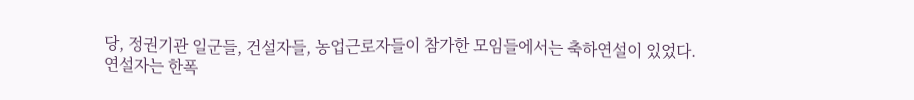당, 정권기관 일군들, 건설자들, 농업근로자들이 참가한 모임들에서는 축하연설이 있었다.
연설자는 한폭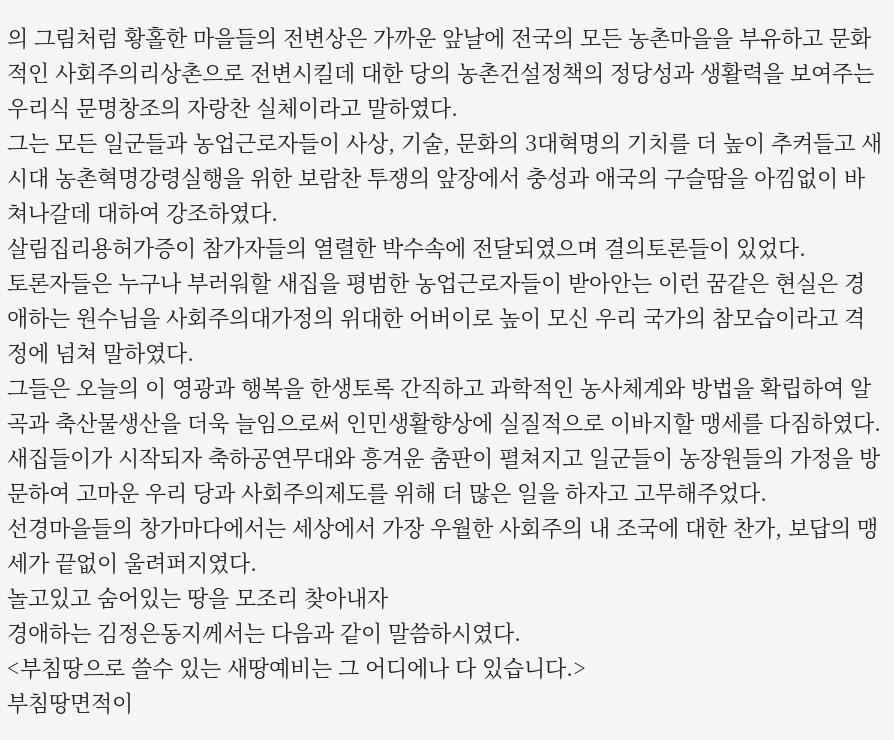의 그림처럼 황홀한 마을들의 전변상은 가까운 앞날에 전국의 모든 농촌마을을 부유하고 문화적인 사회주의리상촌으로 전변시킬데 대한 당의 농촌건설정책의 정당성과 생활력을 보여주는 우리식 문명창조의 자랑찬 실체이라고 말하였다.
그는 모든 일군들과 농업근로자들이 사상, 기술, 문화의 3대혁명의 기치를 더 높이 추켜들고 새시대 농촌혁명강령실행을 위한 보람찬 투쟁의 앞장에서 충성과 애국의 구슬땀을 아낌없이 바쳐나갈데 대하여 강조하였다.
살림집리용허가증이 참가자들의 열렬한 박수속에 전달되였으며 결의토론들이 있었다.
토론자들은 누구나 부러워할 새집을 평범한 농업근로자들이 받아안는 이런 꿈같은 현실은 경애하는 원수님을 사회주의대가정의 위대한 어버이로 높이 모신 우리 국가의 참모습이라고 격정에 넘쳐 말하였다.
그들은 오늘의 이 영광과 행복을 한생토록 간직하고 과학적인 농사체계와 방법을 확립하여 알곡과 축산물생산을 더욱 늘임으로써 인민생활향상에 실질적으로 이바지할 맹세를 다짐하였다.
새집들이가 시작되자 축하공연무대와 흥겨운 춤판이 펼쳐지고 일군들이 농장원들의 가정을 방문하여 고마운 우리 당과 사회주의제도를 위해 더 많은 일을 하자고 고무해주었다.
선경마을들의 창가마다에서는 세상에서 가장 우월한 사회주의 내 조국에 대한 찬가, 보답의 맹세가 끝없이 울려퍼지였다.
놀고있고 숨어있는 땅을 모조리 찾아내자
경애하는 김정은동지께서는 다음과 같이 말씀하시였다.
<부침땅으로 쓸수 있는 새땅예비는 그 어디에나 다 있습니다.>
부침땅면적이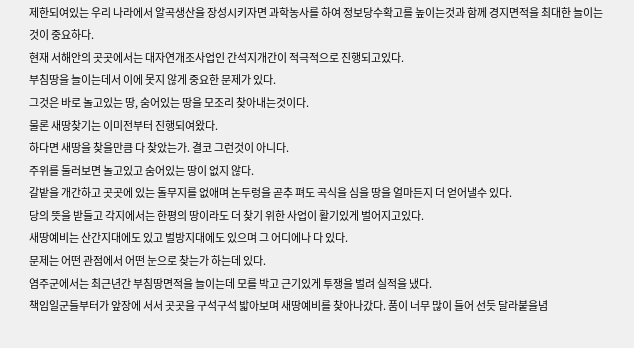제한되여있는 우리 나라에서 알곡생산을 장성시키자면 과학농사를 하여 정보당수확고를 높이는것과 함께 경지면적을 최대한 늘이는것이 중요하다.
현재 서해안의 곳곳에서는 대자연개조사업인 간석지개간이 적극적으로 진행되고있다.
부침땅을 늘이는데서 이에 못지 않게 중요한 문제가 있다.
그것은 바로 놀고있는 땅, 숨어있는 땅을 모조리 찾아내는것이다.
물론 새땅찾기는 이미전부터 진행되여왔다.
하다면 새땅을 찾을만큼 다 찾았는가. 결코 그런것이 아니다.
주위를 둘러보면 놀고있고 숨어있는 땅이 없지 않다.
갈밭을 개간하고 곳곳에 있는 돌무지를 없애며 논두렁을 곧추 펴도 곡식을 심을 땅을 얼마든지 더 얻어낼수 있다.
당의 뜻을 받들고 각지에서는 한평의 땅이라도 더 찾기 위한 사업이 활기있게 벌어지고있다.
새땅예비는 산간지대에도 있고 벌방지대에도 있으며 그 어디에나 다 있다.
문제는 어떤 관점에서 어떤 눈으로 찾는가 하는데 있다.
염주군에서는 최근년간 부침땅면적을 늘이는데 모를 박고 근기있게 투쟁을 벌려 실적을 냈다.
책임일군들부터가 앞장에 서서 곳곳을 구석구석 밟아보며 새땅예비를 찾아나갔다. 품이 너무 많이 들어 선듯 달라붙을념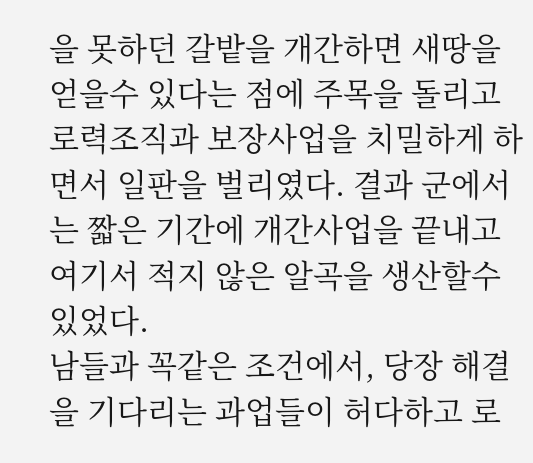을 못하던 갈밭을 개간하면 새땅을 얻을수 있다는 점에 주목을 돌리고 로력조직과 보장사업을 치밀하게 하면서 일판을 벌리였다. 결과 군에서는 짧은 기간에 개간사업을 끝내고 여기서 적지 않은 알곡을 생산할수 있었다.
남들과 꼭같은 조건에서, 당장 해결을 기다리는 과업들이 허다하고 로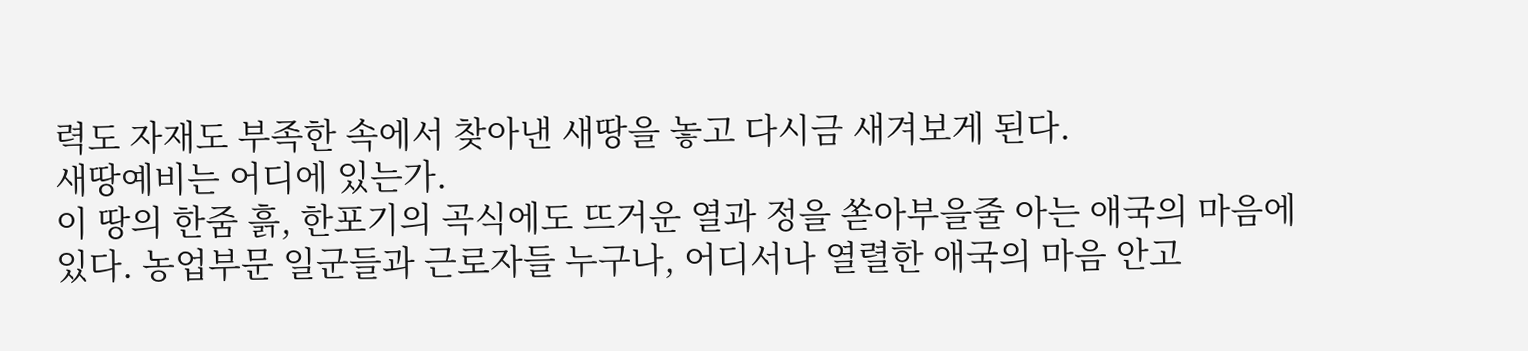력도 자재도 부족한 속에서 찾아낸 새땅을 놓고 다시금 새겨보게 된다.
새땅예비는 어디에 있는가.
이 땅의 한줌 흙, 한포기의 곡식에도 뜨거운 열과 정을 쏟아부을줄 아는 애국의 마음에 있다. 농업부문 일군들과 근로자들 누구나, 어디서나 열렬한 애국의 마음 안고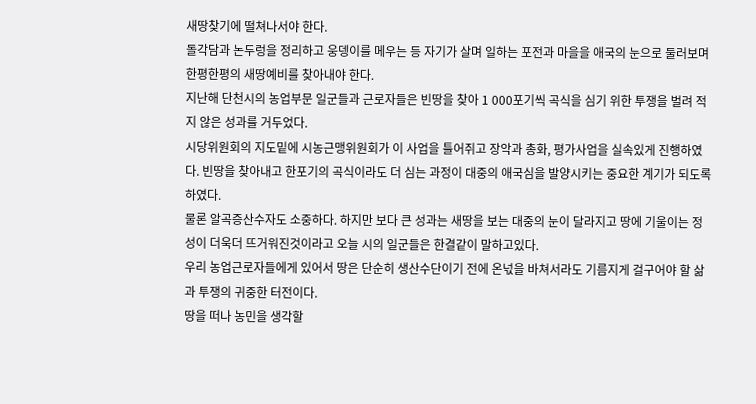새땅찾기에 떨쳐나서야 한다.
돌각담과 논두렁을 정리하고 웅뎅이를 메우는 등 자기가 살며 일하는 포전과 마을을 애국의 눈으로 둘러보며 한평한평의 새땅예비를 찾아내야 한다.
지난해 단천시의 농업부문 일군들과 근로자들은 빈땅을 찾아 1 000포기씩 곡식을 심기 위한 투쟁을 벌려 적지 않은 성과를 거두었다.
시당위원회의 지도밑에 시농근맹위원회가 이 사업을 틀어쥐고 장악과 총화, 평가사업을 실속있게 진행하였다. 빈땅을 찾아내고 한포기의 곡식이라도 더 심는 과정이 대중의 애국심을 발양시키는 중요한 계기가 되도록 하였다.
물론 알곡증산수자도 소중하다. 하지만 보다 큰 성과는 새땅을 보는 대중의 눈이 달라지고 땅에 기울이는 정성이 더욱더 뜨거워진것이라고 오늘 시의 일군들은 한결같이 말하고있다.
우리 농업근로자들에게 있어서 땅은 단순히 생산수단이기 전에 온넋을 바쳐서라도 기름지게 걸구어야 할 삶과 투쟁의 귀중한 터전이다.
땅을 떠나 농민을 생각할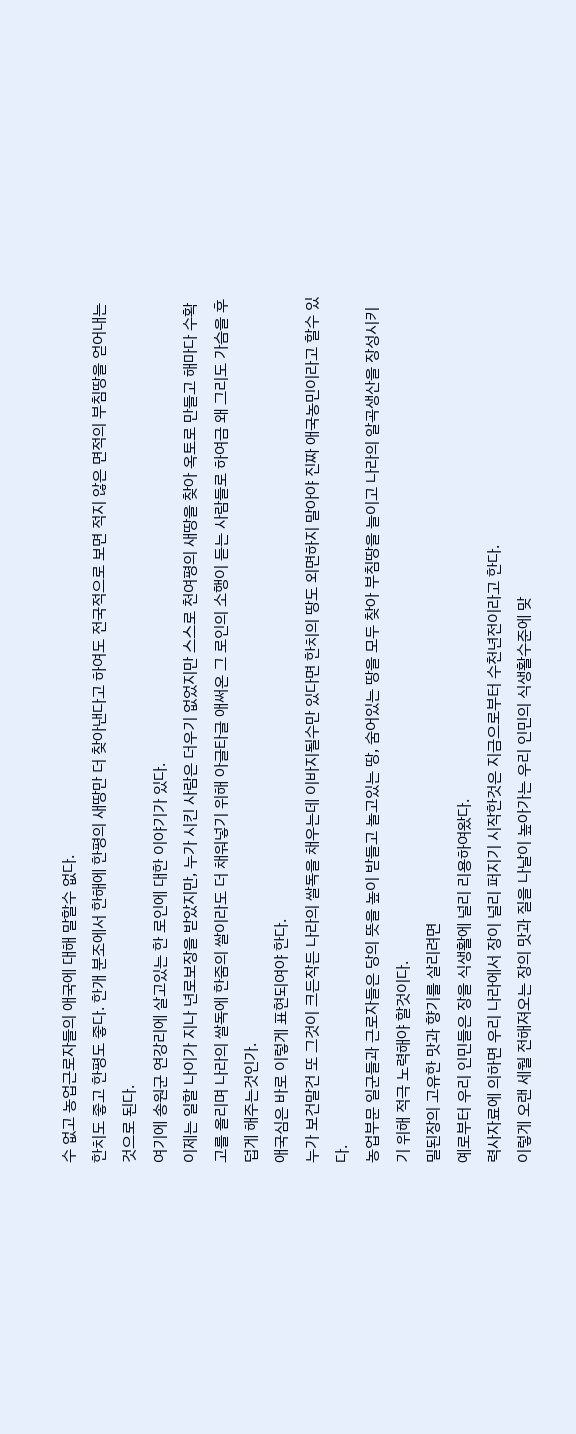수 없고 농업근로자들의 애국에 대해 말할수 없다.
한치도 좋고 한평도 좋다. 한개 분조에서 한해에 한평의 새땅만 더 찾아낸다고 하여도 전국적으로 보면 적지 않은 면적의 부침땅을 얻어내는것으로 된다.
여기에 송원군 연강리에 살고있는 한 로인에 대한 이야기가 있다.
이제는 일할 나이가 지나 년로보장을 받았지만, 누가 시킨 사람은 더우기 없었지만 스스로 천여평의 새땅을 찾아 옥토로 만들고 해마다 수확고를 올리며 나라의 쌀독에 한줌의 쌀이라도 더 채워넣기 위해 아글타글 애써온 그 로인의 소행이 듣는 사람들로 하여금 왜 그리도 가슴을 후덥게 해주는것인가.
애국심은 바로 이렇게 표현되여야 한다.
누가 보건말건 또 그것이 크든작든 나라의 쌀독을 채우는데 이바지될수만 있다면 한치의 땅도 외면하지 말아야 진짜 애국농민이라고 할수 있다.
농업부문 일군들과 근로자들은 당의 뜻을 높이 받들고 놀고있는 땅, 숨어있는 땅을 모두 찾아 부침땅을 늘이고 나라의 알곡생산을 장성시키기 위해 적극 노력해야 할것이다.
밀된장의 고유한 맛과 향기를 살리려면
예로부터 우리 인민들은 장을 식생활에 널리 리용하여왔다.
력사자료에 의하면 우리 나라에서 장이 널리 퍼지기 시작한것은 지금으로부터 수천년전이라고 한다.
이렇게 오랜 세월 전해져오는 장의 맛과 질을 나날이 높아가는 우리 인민의 식생활수준에 맞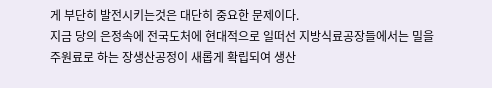게 부단히 발전시키는것은 대단히 중요한 문제이다.
지금 당의 은정속에 전국도처에 현대적으로 일떠선 지방식료공장들에서는 밀을 주원료로 하는 장생산공정이 새롭게 확립되여 생산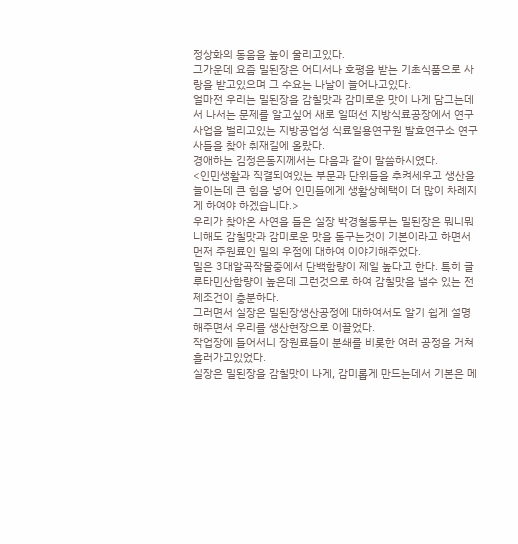정상화의 동음을 높이 울리고있다.
그가운데 요즘 밀된장은 어디서나 호평을 받는 기초식품으로 사랑을 받고있으며 그 수요는 나날이 늘어나고있다.
얼마전 우리는 밀된장을 감칠맛과 감미로운 맛이 나게 담그는데서 나서는 문제를 알고싶어 새로 일떠선 지방식료공장에서 연구사업을 벌리고있는 지방공업성 식료일용연구원 발효연구소 연구사들을 찾아 취재길에 올랐다.
경애하는 김정은동지께서는 다음과 같이 말씀하시였다.
<인민생활과 직결되여있는 부문과 단위들을 추켜세우고 생산을 늘이는데 큰 힘을 넣어 인민들에게 생활상혜택이 더 많이 차례지게 하여야 하겠습니다.>
우리가 찾아온 사연을 들은 실장 박경철동무는 밀된장은 뭐니뭐니해도 감칠맛과 감미로운 맛을 돋구는것이 기본이라고 하면서 먼저 주원료인 밀의 우점에 대하여 이야기해주었다.
밀은 3대알곡작물중에서 단백함량이 제일 높다고 한다. 특히 글루타민산함량이 높은데 그런것으로 하여 감칠맛을 낼수 있는 전제조건이 충분하다.
그러면서 실장은 밀된장생산공정에 대하여서도 알기 쉽게 설명해주면서 우리를 생산현장으로 이끌었다.
작업장에 들어서니 장원료들이 분쇄를 비롯한 여러 공정을 거쳐 흘러가고있었다.
실장은 밀된장을 감칠맛이 나게, 감미롭게 만드는데서 기본은 메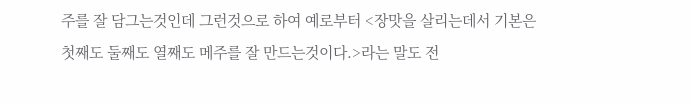주를 잘 담그는것인데 그런것으로 하여 예로부터 <장맛을 살리는데서 기본은 첫째도 둘째도 열째도 메주를 잘 만드는것이다.>라는 말도 전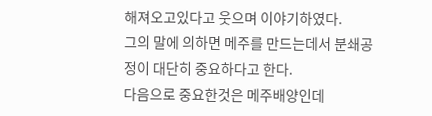해져오고있다고 웃으며 이야기하였다.
그의 말에 의하면 메주를 만드는데서 분쇄공정이 대단히 중요하다고 한다.
다음으로 중요한것은 메주배양인데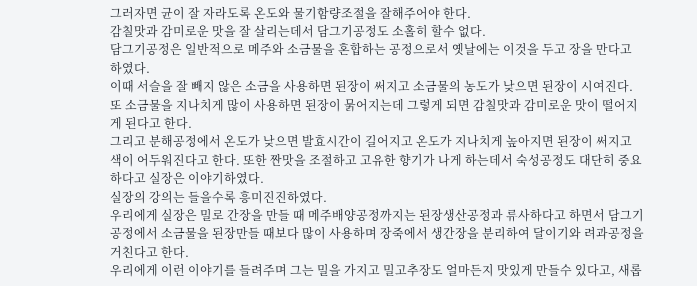그러자면 균이 잘 자라도록 온도와 물기함량조절을 잘해주어야 한다.
감칠맛과 감미로운 맛을 잘 살리는데서 담그기공정도 소홀히 할수 없다.
담그기공정은 일반적으로 메주와 소금물을 혼합하는 공정으로서 옛날에는 이것을 두고 장을 만다고 하였다.
이때 서슬을 잘 빼지 않은 소금을 사용하면 된장이 써지고 소금물의 농도가 낮으면 된장이 시여진다. 또 소금물을 지나치게 많이 사용하면 된장이 묽어지는데 그렇게 되면 감칠맛과 감미로운 맛이 떨어지게 된다고 한다.
그리고 분해공정에서 온도가 낮으면 발효시간이 길어지고 온도가 지나치게 높아지면 된장이 써지고 색이 어두워진다고 한다. 또한 짠맛을 조절하고 고유한 향기가 나게 하는데서 숙성공정도 대단히 중요하다고 실장은 이야기하였다.
실장의 강의는 들을수록 흥미진진하였다.
우리에게 실장은 밀로 간장을 만들 때 메주배양공정까지는 된장생산공정과 류사하다고 하면서 담그기공정에서 소금물을 된장만들 때보다 많이 사용하며 장죽에서 생간장을 분리하여 달이기와 려과공정을 거친다고 한다.
우리에게 이런 이야기를 들려주며 그는 밀을 가지고 밀고추장도 얼마든지 맛있게 만들수 있다고, 새롭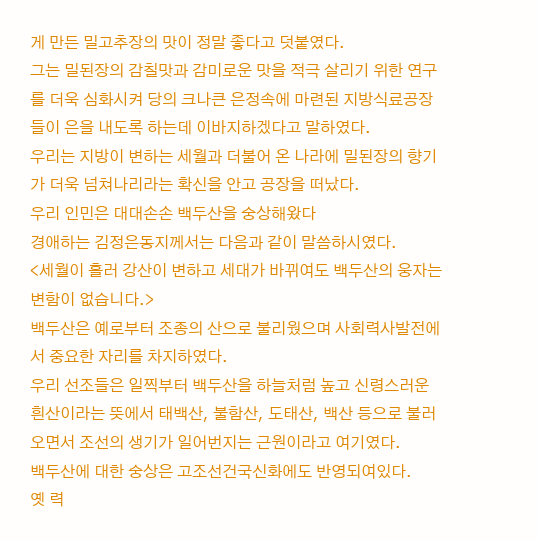게 만든 밀고추장의 맛이 정말 좋다고 덧붙였다.
그는 밀된장의 감칠맛과 감미로운 맛을 적극 살리기 위한 연구를 더욱 심화시켜 당의 크나큰 은정속에 마련된 지방식료공장들이 은을 내도록 하는데 이바지하겠다고 말하였다.
우리는 지방이 변하는 세월과 더불어 온 나라에 밀된장의 향기가 더욱 넘쳐나리라는 확신을 안고 공장을 떠났다.
우리 인민은 대대손손 백두산을 숭상해왔다
경애하는 김정은동지께서는 다음과 같이 말씀하시였다.
<세월이 흘러 강산이 변하고 세대가 바뀌여도 백두산의 웅자는 변함이 없습니다.>
백두산은 예로부터 조종의 산으로 불리웠으며 사회력사발전에서 중요한 자리를 차지하였다.
우리 선조들은 일찍부터 백두산을 하늘처럼 높고 신령스러운 흰산이라는 뜻에서 태백산, 불함산, 도태산, 백산 등으로 불러오면서 조선의 생기가 일어번지는 근원이라고 여기였다.
백두산에 대한 숭상은 고조선건국신화에도 반영되여있다.
옛 력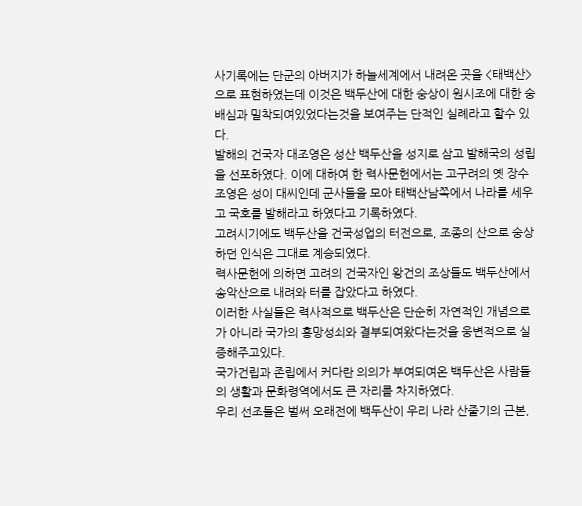사기록에는 단군의 아버지가 하늘세계에서 내려온 곳을 <태백산>으로 표현하였는데 이것은 백두산에 대한 숭상이 원시조에 대한 숭배심과 밀착되여있었다는것을 보여주는 단적인 실례라고 할수 있다.
발해의 건국자 대조영은 성산 백두산을 성지로 삼고 발해국의 성립을 선포하였다. 이에 대하여 한 력사문헌에서는 고구려의 옛 장수 조영은 성이 대씨인데 군사들을 모아 태백산남쪽에서 나라를 세우고 국호를 발해라고 하였다고 기록하였다.
고려시기에도 백두산을 건국성업의 터전으로, 조종의 산으로 숭상하던 인식은 그대로 계승되였다.
력사문헌에 의하면 고려의 건국자인 왕건의 조상들도 백두산에서 송악산으로 내려와 터를 잡았다고 하였다.
이러한 사실들은 력사적으로 백두산은 단순히 자연적인 개념으로가 아니라 국가의 흥망성쇠와 결부되여왔다는것을 웅변적으로 실증해주고있다.
국가건립과 존립에서 커다란 의의가 부여되여온 백두산은 사람들의 생활과 문화령역에서도 큰 자리를 차지하였다.
우리 선조들은 벌써 오래전에 백두산이 우리 나라 산줄기의 근본,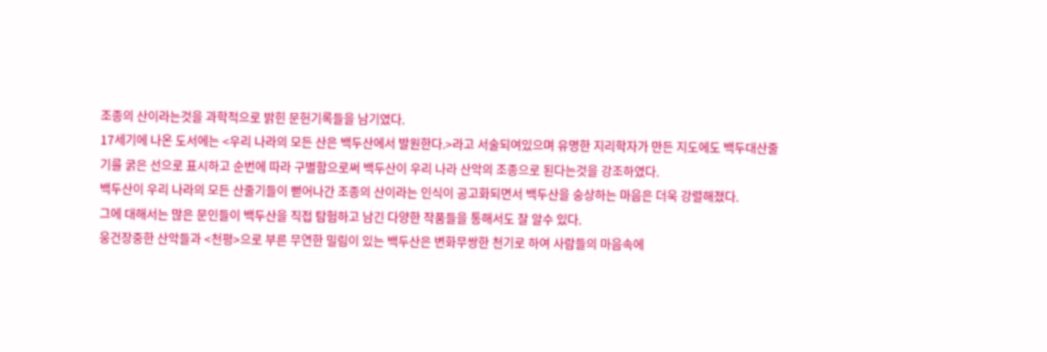조종의 산이라는것을 과학적으로 밝힌 문헌기록들을 남기였다.
17세기에 나온 도서에는 <우리 나라의 모든 산은 백두산에서 발원한다.>라고 서술되여있으며 유명한 지리학자가 만든 지도에도 백두대산줄기를 굵은 선으로 표시하고 순번에 따라 구별함으로써 백두산이 우리 나라 산악의 조종으로 된다는것을 강조하였다.
백두산이 우리 나라의 모든 산줄기들이 뻗어나간 조종의 산이라는 인식이 공고화되면서 백두산을 숭상하는 마음은 더욱 강렬해졌다.
그에 대해서는 많은 문인들이 백두산을 직접 탐험하고 남긴 다양한 작품들을 통해서도 잘 알수 있다.
웅건장중한 산악들과 <천평>으로 부른 무연한 밀림이 있는 백두산은 변화무쌍한 천기로 하여 사람들의 마음속에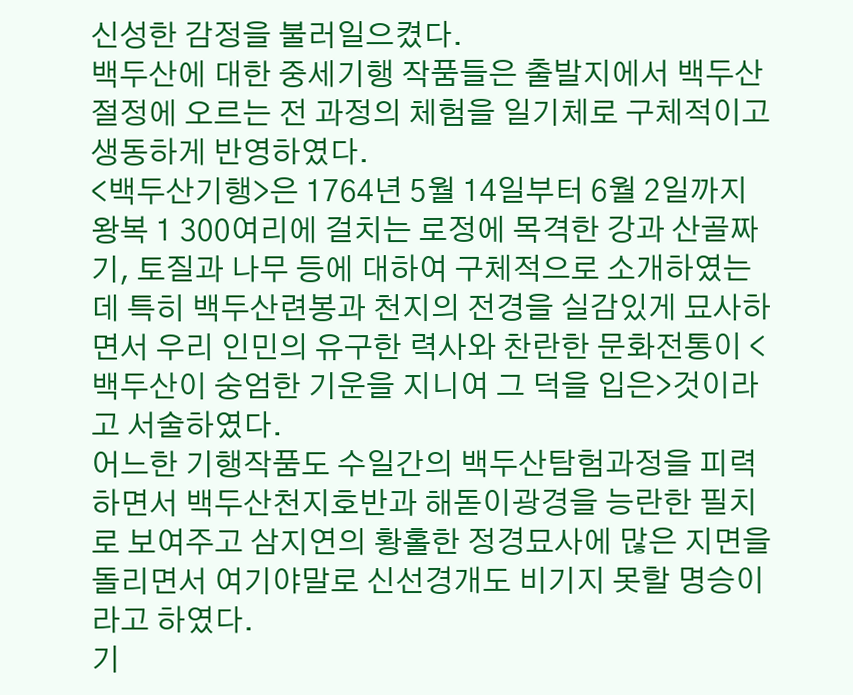신성한 감정을 불러일으켰다.
백두산에 대한 중세기행 작품들은 출발지에서 백두산절정에 오르는 전 과정의 체험을 일기체로 구체적이고 생동하게 반영하였다.
<백두산기행>은 1764년 5월 14일부터 6월 2일까지 왕복 1 300여리에 걸치는 로정에 목격한 강과 산골짜기, 토질과 나무 등에 대하여 구체적으로 소개하였는데 특히 백두산련봉과 천지의 전경을 실감있게 묘사하면서 우리 인민의 유구한 력사와 찬란한 문화전통이 <백두산이 숭엄한 기운을 지니여 그 덕을 입은>것이라고 서술하였다.
어느한 기행작품도 수일간의 백두산탐험과정을 피력하면서 백두산천지호반과 해돋이광경을 능란한 필치로 보여주고 삼지연의 황홀한 정경묘사에 많은 지면을 돌리면서 여기야말로 신선경개도 비기지 못할 명승이라고 하였다.
기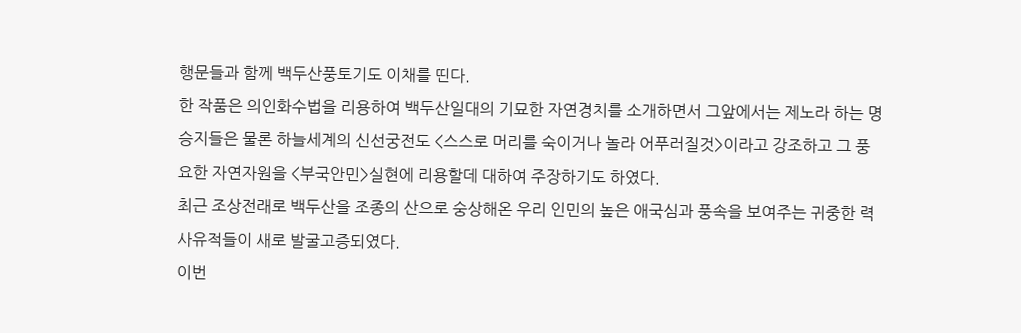행문들과 함께 백두산풍토기도 이채를 띤다.
한 작품은 의인화수법을 리용하여 백두산일대의 기묘한 자연경치를 소개하면서 그앞에서는 제노라 하는 명승지들은 물론 하늘세계의 신선궁전도 <스스로 머리를 숙이거나 놀라 어푸러질것>이라고 강조하고 그 풍요한 자연자원을 <부국안민>실현에 리용할데 대하여 주장하기도 하였다.
최근 조상전래로 백두산을 조종의 산으로 숭상해온 우리 인민의 높은 애국심과 풍속을 보여주는 귀중한 력사유적들이 새로 발굴고증되였다.
이번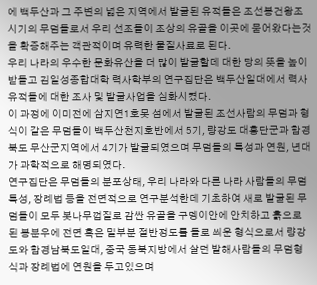에 백두산과 그 주변의 넓은 지역에서 발굴된 유적들은 조선봉건왕조시기의 무덤들로서 우리 선조들이 조상의 유골을 이곳에 묻어왔다는것을 확증해주는 객관적이며 유력한 물질사료로 된다.
우리 나라의 우수한 문화유산을 더 많이 발굴할데 대한 당의 뜻을 높이 받들고 김일성종합대학 력사학부의 연구집단은 백두산일대에서 력사유적들에 대한 조사 및 발굴사업을 심화시켰다.
이 과정에 이미전에 삼지연1호못 섬에서 발굴된 조선사람의 무덤과 형식이 같은 무덤들이 백두산천지호반에서 5기, 량강도 대홍단군과 함경북도 무산군지역에서 4기가 발굴되였으며 무덤들의 특성과 연원, 년대가 과학적으로 해명되였다.
연구집단은 무덤들의 분포상태, 우리 나라와 다른 나라 사람들의 무덤특성, 장례법 등을 전면적으로 연구분석한데 기초하여 새로 발굴된 무덤들이 모두 봇나무껍질로 감싼 유골을 구뎅이안에 안치하고 흙으로 된 봉분우에 전면 혹은 밑부분 절반정도를 돌로 씌운 형식으로서 량강도와 함경남북도일대, 중국 동북지방에서 살던 발해사람들의 무덤형식과 장례법에 연원을 두고있으며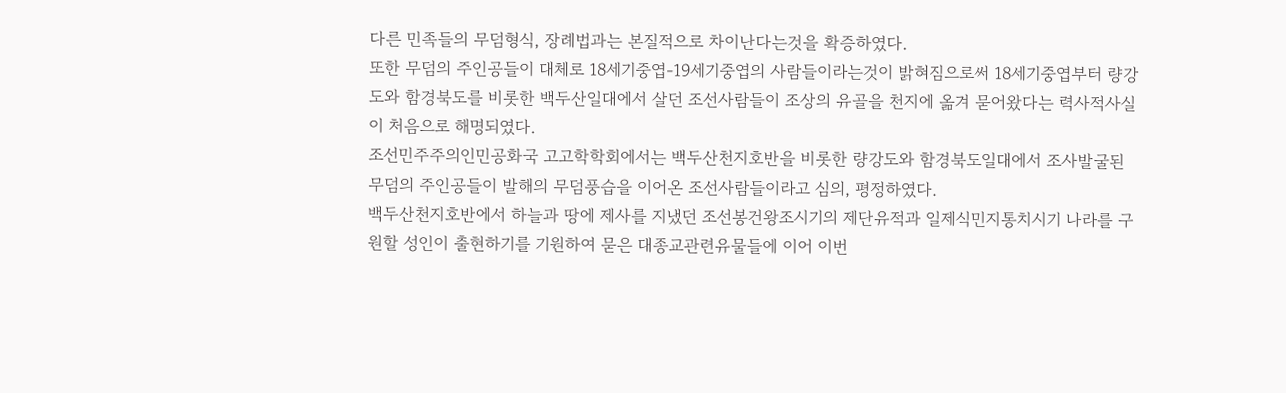다른 민족들의 무덤형식, 장례법과는 본질적으로 차이난다는것을 확증하였다.
또한 무덤의 주인공들이 대체로 18세기중엽-19세기중엽의 사람들이라는것이 밝혀짐으로써 18세기중엽부터 량강도와 함경북도를 비롯한 백두산일대에서 살던 조선사람들이 조상의 유골을 천지에 옮겨 묻어왔다는 력사적사실이 처음으로 해명되였다.
조선민주주의인민공화국 고고학학회에서는 백두산천지호반을 비롯한 량강도와 함경북도일대에서 조사발굴된 무덤의 주인공들이 발해의 무덤풍습을 이어온 조선사람들이라고 심의, 평정하였다.
백두산천지호반에서 하늘과 땅에 제사를 지냈던 조선봉건왕조시기의 제단유적과 일제식민지통치시기 나라를 구원할 성인이 출현하기를 기원하여 묻은 대종교관련유물들에 이어 이번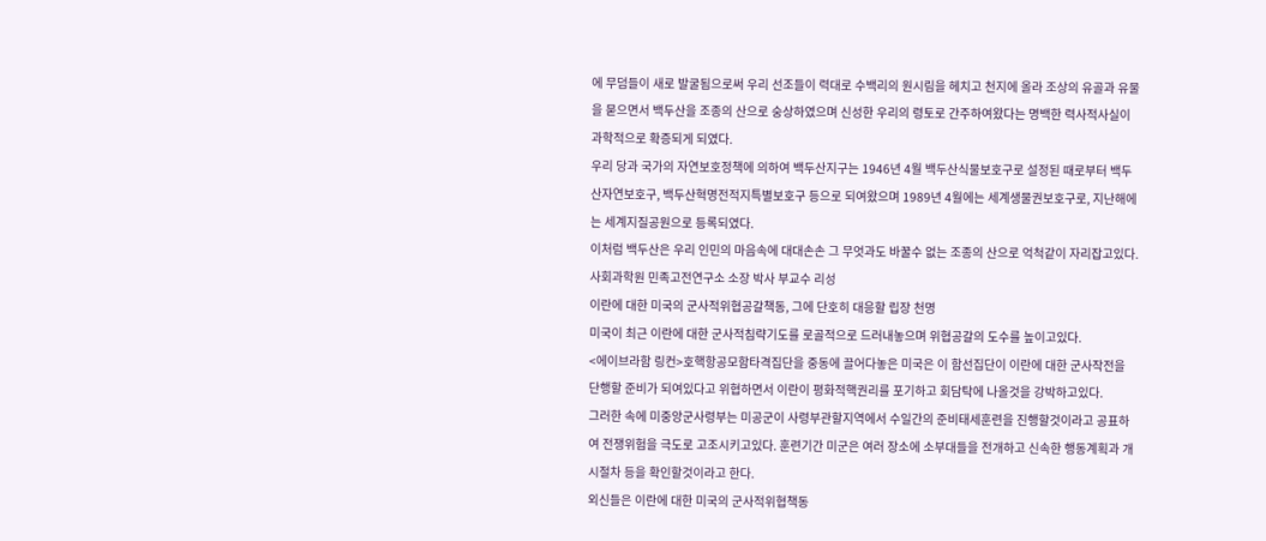에 무덤들이 새로 발굴됨으로써 우리 선조들이 력대로 수백리의 원시림을 헤치고 천지에 올라 조상의 유골과 유물을 묻으면서 백두산을 조종의 산으로 숭상하였으며 신성한 우리의 령토로 간주하여왔다는 명백한 력사적사실이 과학적으로 확증되게 되였다.
우리 당과 국가의 자연보호정책에 의하여 백두산지구는 1946년 4월 백두산식물보호구로 설정된 때로부터 백두산자연보호구, 백두산혁명전적지특별보호구 등으로 되여왔으며 1989년 4월에는 세계생물권보호구로, 지난해에는 세계지질공원으로 등록되였다.
이처럼 백두산은 우리 인민의 마음속에 대대손손 그 무엇과도 바꿀수 없는 조종의 산으로 억척같이 자리잡고있다.
사회과학원 민족고전연구소 소장 박사 부교수 리성
이란에 대한 미국의 군사적위협공갈책동, 그에 단호히 대응할 립장 천명
미국이 최근 이란에 대한 군사적침략기도를 로골적으로 드러내놓으며 위협공갈의 도수를 높이고있다.
<에이브라함 링컨>호핵항공모함타격집단을 중동에 끌어다놓은 미국은 이 함선집단이 이란에 대한 군사작전을 단행할 준비가 되여있다고 위협하면서 이란이 평화적핵권리를 포기하고 회담탁에 나올것을 강박하고있다.
그러한 속에 미중앙군사령부는 미공군이 사령부관할지역에서 수일간의 준비태세훈련을 진행할것이라고 공표하여 전쟁위험을 극도로 고조시키고있다. 훈련기간 미군은 여러 장소에 소부대들을 전개하고 신속한 행동계획과 개시절차 등을 확인할것이라고 한다.
외신들은 이란에 대한 미국의 군사적위협책동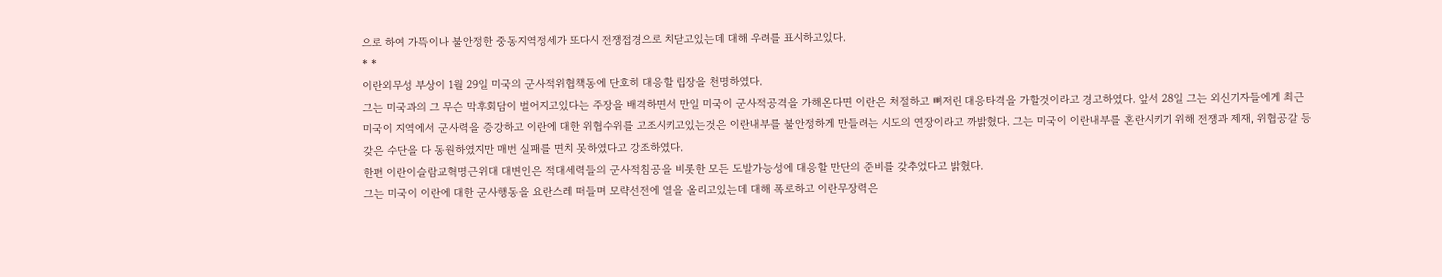으로 하여 가뜩이나 불안정한 중동지역정세가 또다시 전쟁접경으로 치닫고있는데 대해 우려를 표시하고있다.
* *
이란외무성 부상이 1월 29일 미국의 군사적위협책동에 단호히 대응할 립장을 천명하였다.
그는 미국과의 그 무슨 막후회담이 벌어지고있다는 주장을 배격하면서 만일 미국이 군사적공격을 가해온다면 이란은 처절하고 뼈저린 대응타격을 가할것이라고 경고하였다. 앞서 28일 그는 외신기자들에게 최근 미국이 지역에서 군사력을 증강하고 이란에 대한 위협수위를 고조시키고있는것은 이란내부를 불안정하게 만들려는 시도의 연장이라고 까밝혔다. 그는 미국이 이란내부를 혼란시키기 위해 전쟁과 제재, 위협공갈 등 갖은 수단을 다 동원하였지만 매번 실패를 면치 못하였다고 강조하였다.
한편 이란이슬람교혁명근위대 대변인은 적대세력들의 군사적침공을 비롯한 모든 도발가능성에 대응할 만단의 준비를 갖추었다고 밝혔다.
그는 미국이 이란에 대한 군사행동을 요란스레 떠들며 모략선전에 열을 올리고있는데 대해 폭로하고 이란무장력은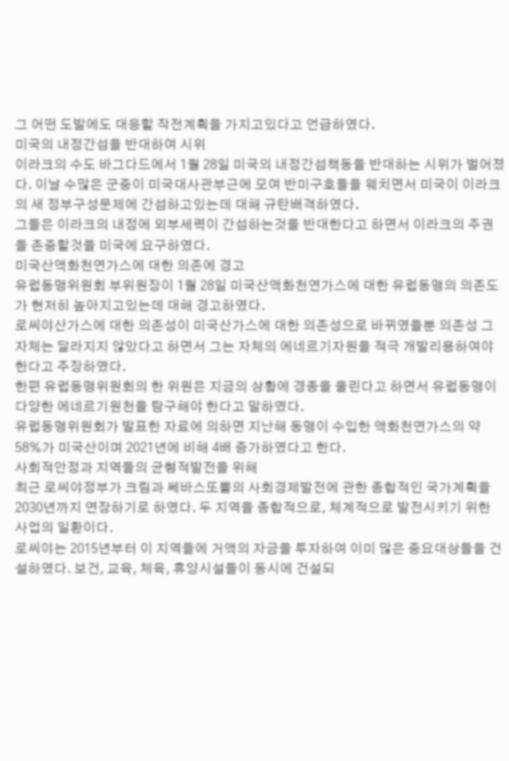그 어떤 도발에도 대응할 작전계획을 가지고있다고 언급하였다.
미국의 내정간섭을 반대하여 시위
이라크의 수도 바그다드에서 1월 28일 미국의 내정간섭책동을 반대하는 시위가 벌어졌다. 이날 수많은 군중이 미국대사관부근에 모여 반미구호들을 웨치면서 미국이 이라크의 새 정부구성문제에 간섭하고있는데 대해 규탄배격하였다.
그들은 이라크의 내정에 외부세력이 간섭하는것을 반대한다고 하면서 이라크의 주권을 존중할것을 미국에 요구하였다.
미국산액화천연가스에 대한 의존에 경고
유럽동맹위원회 부위원장이 1월 28일 미국산액화천연가스에 대한 유럽동맹의 의존도가 현저히 높아지고있는데 대해 경고하였다.
로씨야산가스에 대한 의존성이 미국산가스에 대한 의존성으로 바뀌였을뿐 의존성 그 자체는 달라지지 않았다고 하면서 그는 자체의 에네르기자원을 적극 개발리용하여야 한다고 주장하였다.
한편 유럽동맹위원회의 한 위원은 지금의 상황에 경종을 울린다고 하면서 유럽동맹이 다양한 에네르기원천을 탐구해야 한다고 말하였다.
유럽동맹위원회가 발표한 자료에 의하면 지난해 동맹이 수입한 액화천연가스의 약 58%가 미국산이며 2021년에 비해 4배 증가하였다고 한다.
사회적안정과 지역들의 균형적발전을 위해
최근 로씨야정부가 크림과 쎄바스또뽈의 사회경제발전에 관한 종합적인 국가계획을 2030년까지 연장하기로 하였다. 두 지역을 종합적으로, 체계적으로 발전시키기 위한 사업의 일환이다.
로씨야는 2015년부터 이 지역들에 거액의 자금을 투자하여 이미 많은 중요대상들을 건설하였다. 보건, 교육, 체육, 휴양시설들이 동시에 건설되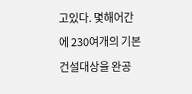고있다. 몇해어간에 230여개의 기본건설대상을 완공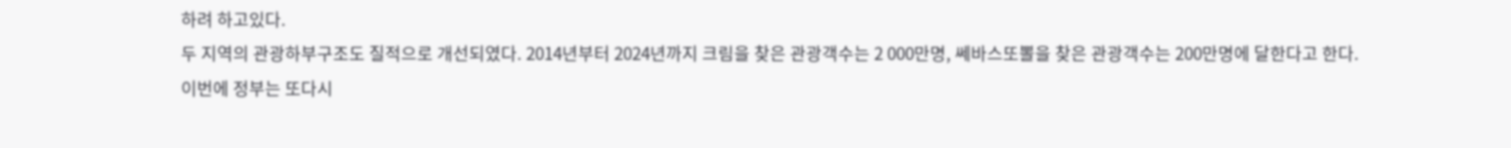하려 하고있다.
두 지역의 관광하부구조도 질적으로 개선되였다. 2014년부터 2024년까지 크림을 찾은 관광객수는 2 000만명, 쎄바스또뽈을 찾은 관광객수는 200만명에 달한다고 한다.
이번에 정부는 또다시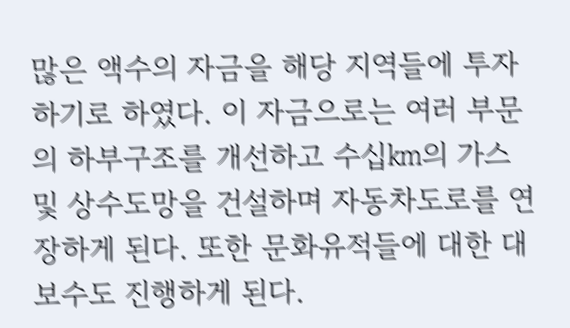많은 액수의 자금을 해당 지역들에 투자하기로 하였다. 이 자금으로는 여러 부문의 하부구조를 개선하고 수십㎞의 가스 및 상수도망을 건설하며 자동차도로를 연장하게 된다. 또한 문화유적들에 대한 대보수도 진행하게 된다.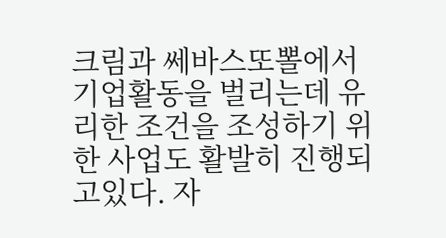크림과 쎄바스또뽈에서 기업활동을 벌리는데 유리한 조건을 조성하기 위한 사업도 활발히 진행되고있다. 자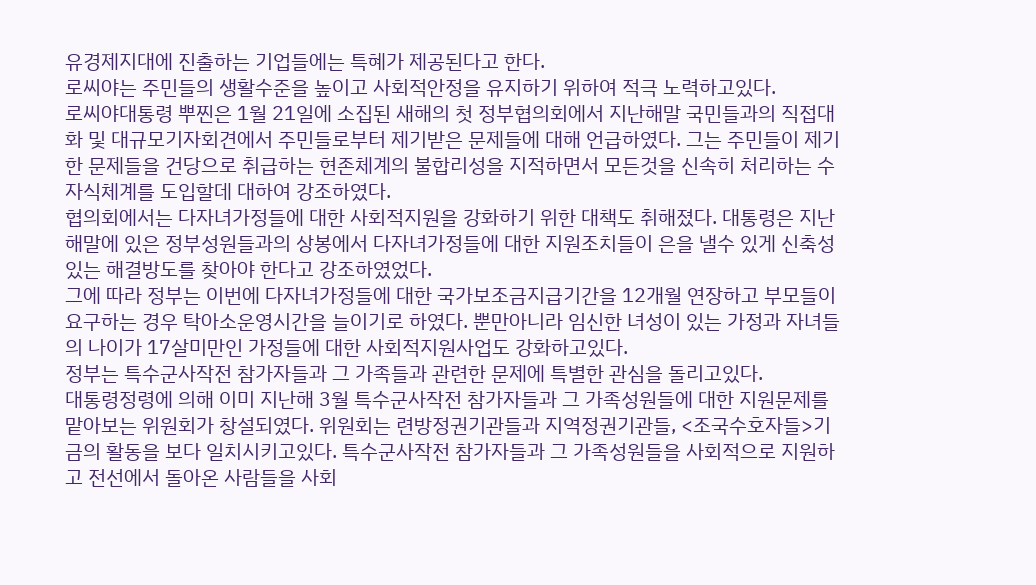유경제지대에 진출하는 기업들에는 특혜가 제공된다고 한다.
로씨야는 주민들의 생활수준을 높이고 사회적안정을 유지하기 위하여 적극 노력하고있다.
로씨야대통령 뿌찐은 1월 21일에 소집된 새해의 첫 정부협의회에서 지난해말 국민들과의 직접대화 및 대규모기자회견에서 주민들로부터 제기받은 문제들에 대해 언급하였다. 그는 주민들이 제기한 문제들을 건당으로 취급하는 현존체계의 불합리성을 지적하면서 모든것을 신속히 처리하는 수자식체계를 도입할데 대하여 강조하였다.
협의회에서는 다자녀가정들에 대한 사회적지원을 강화하기 위한 대책도 취해졌다. 대통령은 지난해말에 있은 정부성원들과의 상봉에서 다자녀가정들에 대한 지원조치들이 은을 낼수 있게 신축성있는 해결방도를 찾아야 한다고 강조하였었다.
그에 따라 정부는 이번에 다자녀가정들에 대한 국가보조금지급기간을 12개월 연장하고 부모들이 요구하는 경우 탁아소운영시간을 늘이기로 하였다. 뿐만아니라 임신한 녀성이 있는 가정과 자녀들의 나이가 17살미만인 가정들에 대한 사회적지원사업도 강화하고있다.
정부는 특수군사작전 참가자들과 그 가족들과 관련한 문제에 특별한 관심을 돌리고있다.
대통령정령에 의해 이미 지난해 3월 특수군사작전 참가자들과 그 가족성원들에 대한 지원문제를 맡아보는 위원회가 창설되였다. 위원회는 련방정권기관들과 지역정권기관들, <조국수호자들>기금의 활동을 보다 일치시키고있다. 특수군사작전 참가자들과 그 가족성원들을 사회적으로 지원하고 전선에서 돌아온 사람들을 사회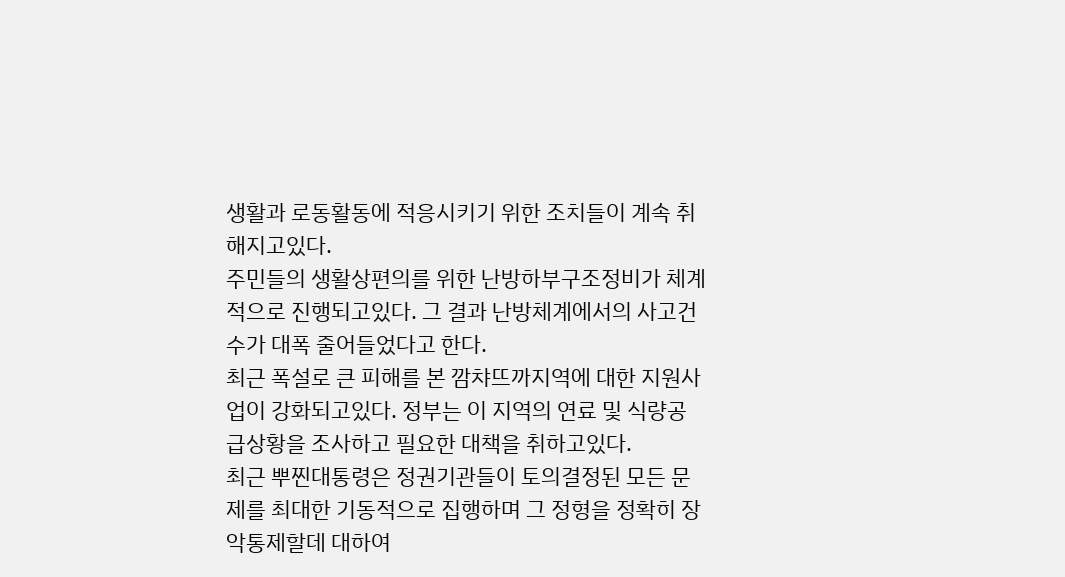생활과 로동활동에 적응시키기 위한 조치들이 계속 취해지고있다.
주민들의 생활상편의를 위한 난방하부구조정비가 체계적으로 진행되고있다. 그 결과 난방체계에서의 사고건수가 대폭 줄어들었다고 한다.
최근 폭설로 큰 피해를 본 깜챠뜨까지역에 대한 지원사업이 강화되고있다. 정부는 이 지역의 연료 및 식량공급상황을 조사하고 필요한 대책을 취하고있다.
최근 뿌찐대통령은 정권기관들이 토의결정된 모든 문제를 최대한 기동적으로 집행하며 그 정형을 정확히 장악통제할데 대하여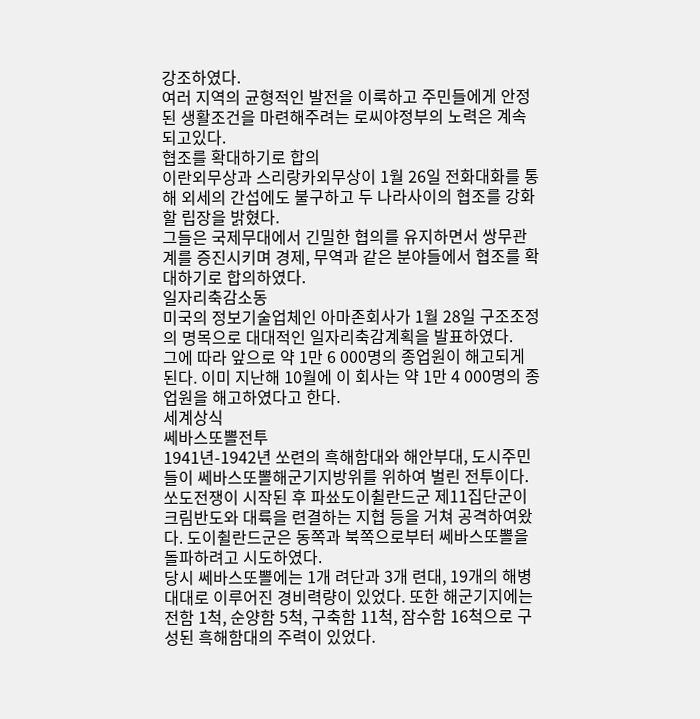강조하였다.
여러 지역의 균형적인 발전을 이룩하고 주민들에게 안정된 생활조건을 마련해주려는 로씨야정부의 노력은 계속되고있다.
협조를 확대하기로 합의
이란외무상과 스리랑카외무상이 1월 26일 전화대화를 통해 외세의 간섭에도 불구하고 두 나라사이의 협조를 강화할 립장을 밝혔다.
그들은 국제무대에서 긴밀한 협의를 유지하면서 쌍무관계를 증진시키며 경제, 무역과 같은 분야들에서 협조를 확대하기로 합의하였다.
일자리축감소동
미국의 정보기술업체인 아마존회사가 1월 28일 구조조정의 명목으로 대대적인 일자리축감계획을 발표하였다.
그에 따라 앞으로 약 1만 6 000명의 종업원이 해고되게 된다. 이미 지난해 10월에 이 회사는 약 1만 4 000명의 종업원을 해고하였다고 한다.
세계상식
쎄바스또뽈전투
1941년-1942년 쏘련의 흑해함대와 해안부대, 도시주민들이 쎄바스또뽈해군기지방위를 위하여 벌린 전투이다.
쏘도전쟁이 시작된 후 파쑈도이췰란드군 제11집단군이 크림반도와 대륙을 련결하는 지협 등을 거쳐 공격하여왔다. 도이췰란드군은 동쪽과 북쪽으로부터 쎄바스또뽈을 돌파하려고 시도하였다.
당시 쎄바스또뽈에는 1개 려단과 3개 련대, 19개의 해병대대로 이루어진 경비력량이 있었다. 또한 해군기지에는 전함 1척, 순양함 5척, 구축함 11척, 잠수함 16척으로 구성된 흑해함대의 주력이 있었다.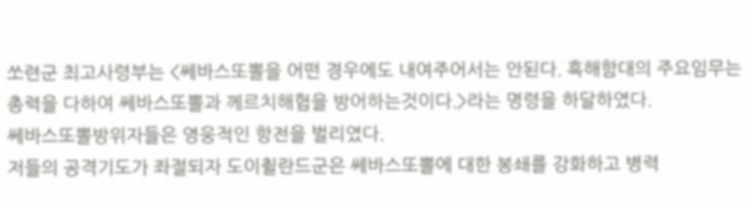쏘련군 최고사령부는 <쎄바스또뽈을 어떤 경우에도 내여주어서는 안된다. 흑해함대의 주요임무는 총력을 다하여 쎄바스또뽈과 께르치해협을 방어하는것이다.>라는 명령을 하달하였다.
쎄바스또뽈방위자들은 영웅적인 항전을 벌리였다.
저들의 공격기도가 좌절되자 도이췰란드군은 쎄바스또뽈에 대한 봉쇄를 강화하고 병력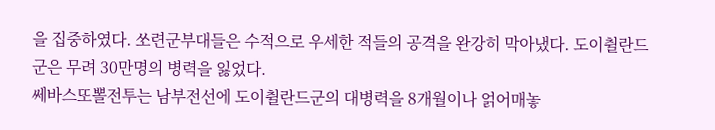을 집중하였다. 쏘련군부대들은 수적으로 우세한 적들의 공격을 완강히 막아냈다. 도이췰란드군은 무려 30만명의 병력을 잃었다.
쎄바스또뽈전투는 남부전선에 도이췰란드군의 대병력을 8개월이나 얽어매놓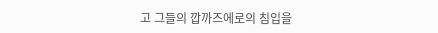고 그들의 깝까즈에로의 침입을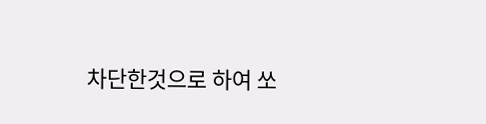차단한것으로 하여 쏘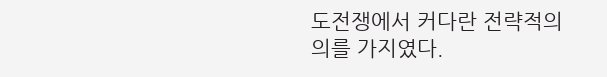도전쟁에서 커다란 전략적의의를 가지였다.